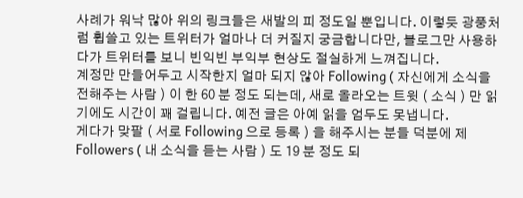사례가 워낙 많아 위의 링크들은 새발의 피 정도일 뿐입니다. 이렇듯 광풍처럼 휩쓸고 있는 트위터가 얼마나 더 커질지 궁금합니다만, 블로그만 사용하다가 트위터를 보니 빈익빈 부익부 현상도 절실하게 느껴집니다.
계정만 만들어두고 시작한지 얼마 되지 않아 Following ( 자신에게 소식을 전해주는 사람 ) 이 한 60 분 정도 되는데, 새로 올라오는 트윗 ( 소식 ) 만 읽기에도 시간이 꽤 걸립니다. 예전 글은 아예 읽을 엄두도 못냅니다.
게다가 맞팔 ( 서로 Following 으로 등록 ) 을 해주시는 분들 덕분에 제 Followers ( 내 소식을 듣는 사람 ) 도 19 분 정도 되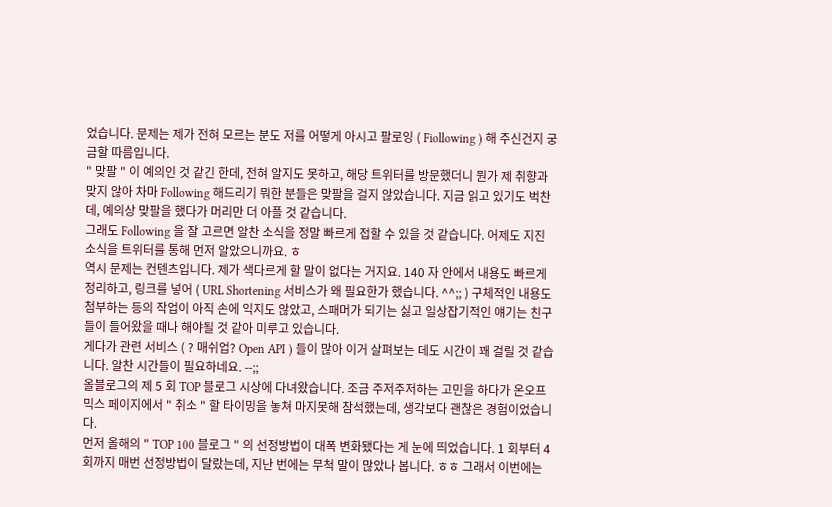었습니다. 문제는 제가 전혀 모르는 분도 저를 어떻게 아시고 팔로잉 ( Fiollowing ) 해 주신건지 궁금할 따름입니다.
" 맞팔 " 이 예의인 것 같긴 한데, 전혀 알지도 못하고, 해당 트위터를 방문했더니 뭔가 제 취향과 맞지 않아 차마 Following 해드리기 뭐한 분들은 맞팔을 걸지 않았습니다. 지금 읽고 있기도 벅찬데, 예의상 맞팔을 했다가 머리만 더 아플 것 같습니다.
그래도 Following 을 잘 고르면 알찬 소식을 정말 빠르게 접할 수 있을 것 같습니다. 어제도 지진 소식을 트위터를 통해 먼저 알았으니까요. ㅎ
역시 문제는 컨텐츠입니다. 제가 색다르게 할 말이 없다는 거지요. 140 자 안에서 내용도 빠르게 정리하고, 링크를 넣어 ( URL Shortening 서비스가 왜 필요한가 했습니다. ^^;; ) 구체적인 내용도 첨부하는 등의 작업이 아직 손에 익지도 않았고, 스패머가 되기는 싫고 일상잡기적인 얘기는 친구들이 들어왔을 때나 해야될 것 같아 미루고 있습니다.
게다가 관련 서비스 ( ? 매쉬업? Open API ) 들이 많아 이거 살펴보는 데도 시간이 꽤 걸릴 것 같습니다. 알찬 시간들이 필요하네요. --;;
올블로그의 제 5 회 TOP 블로그 시상에 다녀왔습니다. 조금 주저주저하는 고민을 하다가 온오프믹스 페이지에서 " 취소 " 할 타이밍을 놓쳐 마지못해 참석했는데, 생각보다 괜찮은 경험이었습니다.
먼저 올해의 " TOP 100 블로그 " 의 선정방법이 대폭 변화됐다는 게 눈에 띄었습니다. 1 회부터 4 회까지 매번 선정방법이 달랐는데, 지난 번에는 무척 말이 많았나 봅니다. ㅎㅎ 그래서 이번에는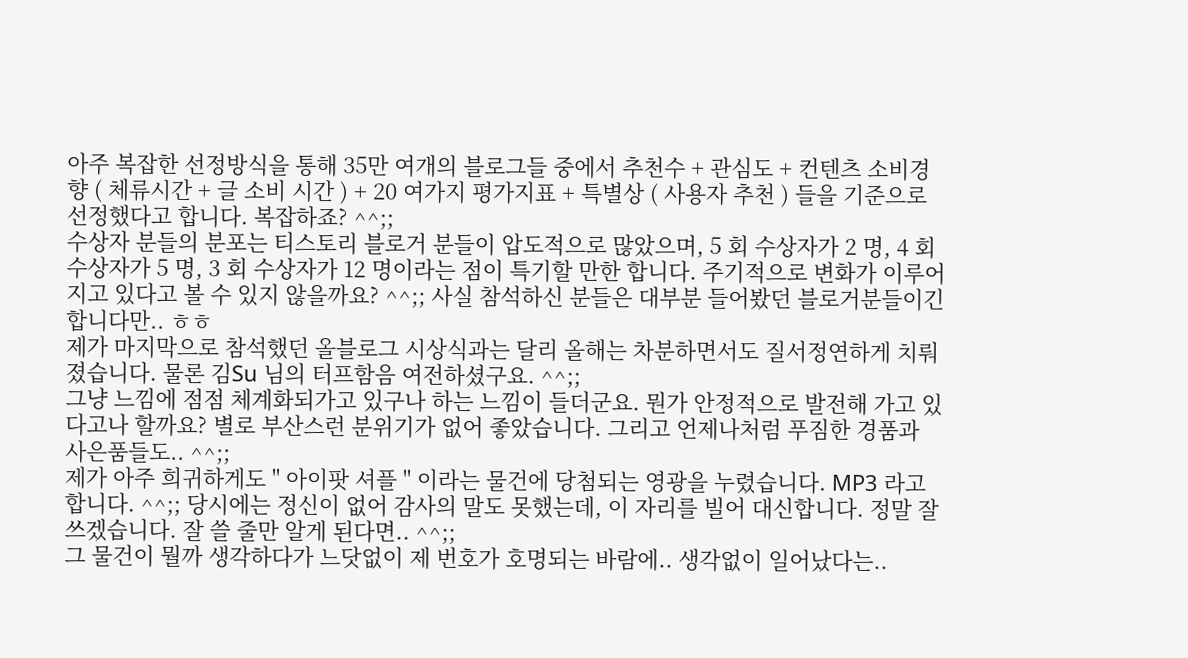아주 복잡한 선정방식을 통해 35만 여개의 블로그들 중에서 추천수 + 관심도 + 컨텐츠 소비경향 ( 체류시간 + 글 소비 시간 ) + 20 여가지 평가지표 + 특별상 ( 사용자 추천 ) 들을 기준으로 선정했다고 합니다. 복잡하죠? ^^;;
수상자 분들의 분포는 티스토리 블로거 분들이 압도적으로 많았으며, 5 회 수상자가 2 명, 4 회 수상자가 5 명, 3 회 수상자가 12 명이라는 점이 특기할 만한 합니다. 주기적으로 변화가 이루어지고 있다고 볼 수 있지 않을까요? ^^;; 사실 참석하신 분들은 대부분 들어봤던 블로거분들이긴 합니다만.. ㅎㅎ
제가 마지막으로 참석했던 올블로그 시상식과는 달리 올해는 차분하면서도 질서정연하게 치뤄졌습니다. 물론 김Su 님의 터프함음 여전하셨구요. ^^;;
그냥 느낌에 점점 체계화되가고 있구나 하는 느낌이 들더군요. 뭔가 안정적으로 발전해 가고 있다고나 할까요? 별로 부산스런 분위기가 없어 좋았습니다. 그리고 언제나처럼 푸짐한 경품과 사은품들도.. ^^;;
제가 아주 희귀하게도 " 아이팟 셔플 " 이라는 물건에 당첨되는 영광을 누렸습니다. MP3 라고 합니다. ^^;; 당시에는 정신이 없어 감사의 말도 못했는데, 이 자리를 빌어 대신합니다. 정말 잘 쓰겠습니다. 잘 쓸 줄만 알게 된다면.. ^^;;
그 물건이 뭘까 생각하다가 느닷없이 제 번호가 호명되는 바람에.. 생각없이 일어났다는..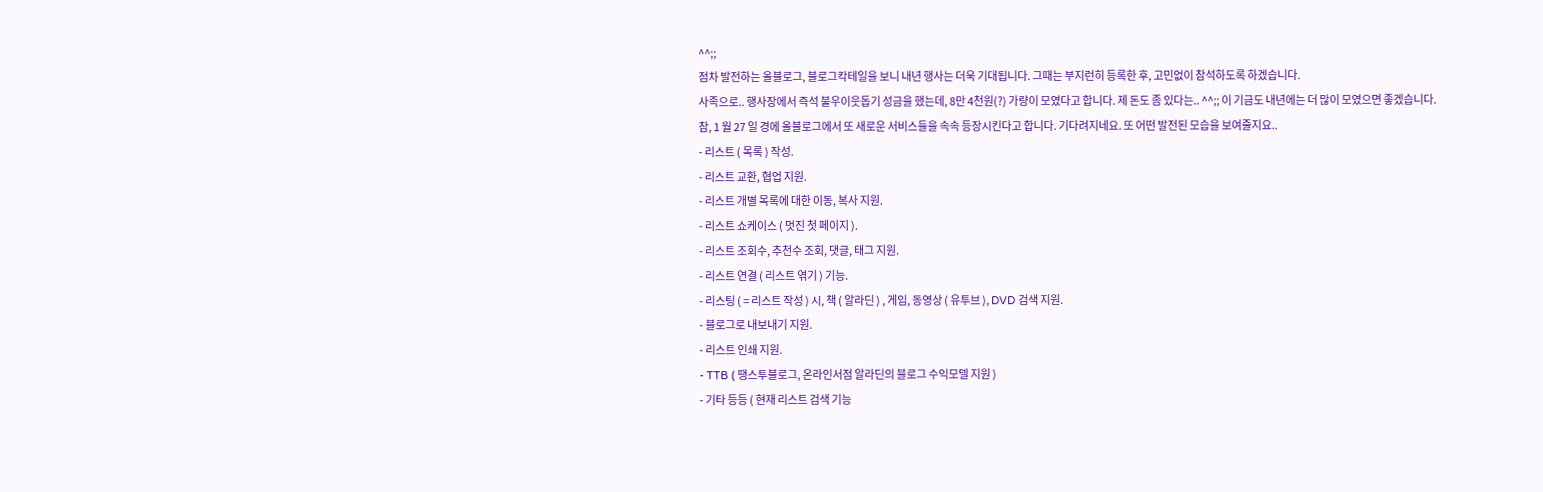^^;;
점차 발전하는 올블로그, 블로그칵테일을 보니 내년 행사는 더욱 기대됩니다. 그때는 부지런히 등록한 후, 고민없이 참석하도록 하겠습니다.
사족으로.. 행사장에서 즉석 불우이웃돕기 성금을 했는데, 8만 4천원(?) 가량이 모였다고 합니다. 제 돈도 좀 있다는.. ^^;; 이 기금도 내년에는 더 많이 모였으면 좋겠습니다.
참, 1 월 27 일 경에 올블로그에서 또 새로운 서비스들을 속속 등장시킨다고 합니다. 기다려지네요. 또 어떤 발전된 모습을 보여줄지요..
- 리스트 ( 목록 ) 작성.
- 리스트 교환, 협업 지원.
- 리스트 개별 목록에 대한 이동, 복사 지원.
- 리스트 쇼케이스 ( 멋진 첫 페이지 ).
- 리스트 조회수, 추천수 조회, 댓글, 태그 지원.
- 리스트 연결 ( 리스트 엮기 ) 기능.
- 리스팅 ( = 리스트 작성 ) 시, 책 ( 알라딘 ) , 게임, 동영상 ( 유투브 ), DVD 검색 지원.
- 블로그로 내보내기 지원.
- 리스트 인쇄 지원.
- TTB ( 땡스투블로그, 온라인서점 알라딘의 블로그 수익모델 지원 )
- 기타 등등 ( 현재 리스트 검색 기능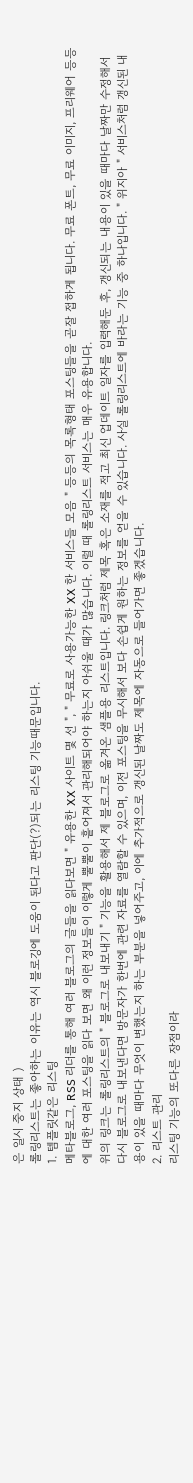은 일시 중지 상태 )
롤링리스트는 좋아하는 이유는 역시 블로깅에 도움이 된다고 판단(?)되는 리스팅 기능때문입니다.
1. 템플릿같은 리스팅
메타블로그, RSS 리더를 통해 여러 블로그의 글들을 읽다보면 " 유용한 XX 사이트 몇 선 ", " 무료로 사용가능한 XX 한 서비스들 모음 " 등등의 목록형태 포스팅들을 곧잘 접하게 됩니다. 무료 폰트, 무료 이미지, 프리웨어 등등에 대한 여러 포스팅을 읽다 보면 왜 이런 정보들이 이렇게 뿔뿔이 흩어져서 관리해되어야 하는지 아쉬울 때가 많습니다. 이럴 때 롤링리스트 서비스는 매우 유용합니다.
위의 링크는 롤링리스트의 " 블로그로 내보내기 " 기능을 활용해서 제 블로그로 옮겨온 샘플용 리스트입니다. 링크처럼 제목 혹은 소재를 적고 최신 업데이트 일자를 입력해둔 후, 갱신되는 내용이 있을 때마다 날짜만 수정해서 다시 블로그로 내보낸다면 방문자가 한번에 관련 자료를 열람할 수 있으며, 이전 포스팅을 무시해서 보다 손쉽게 원하는 정보를 얻을 수 있습니다. 사실 롤링리스트에 바라는 기능 중 하나입니다. " 위지아 " 서비스처럼 갱신된 내용이 있을 때마다 무엇이 변했는지 하는 부분을 넣어주고, 이에 추가적으로 갱신된 날짜도 제목에 자동으로 들어가면 좋겠습니다.
2. 리스트 관리
리스팅 기능의 또다른 장점이라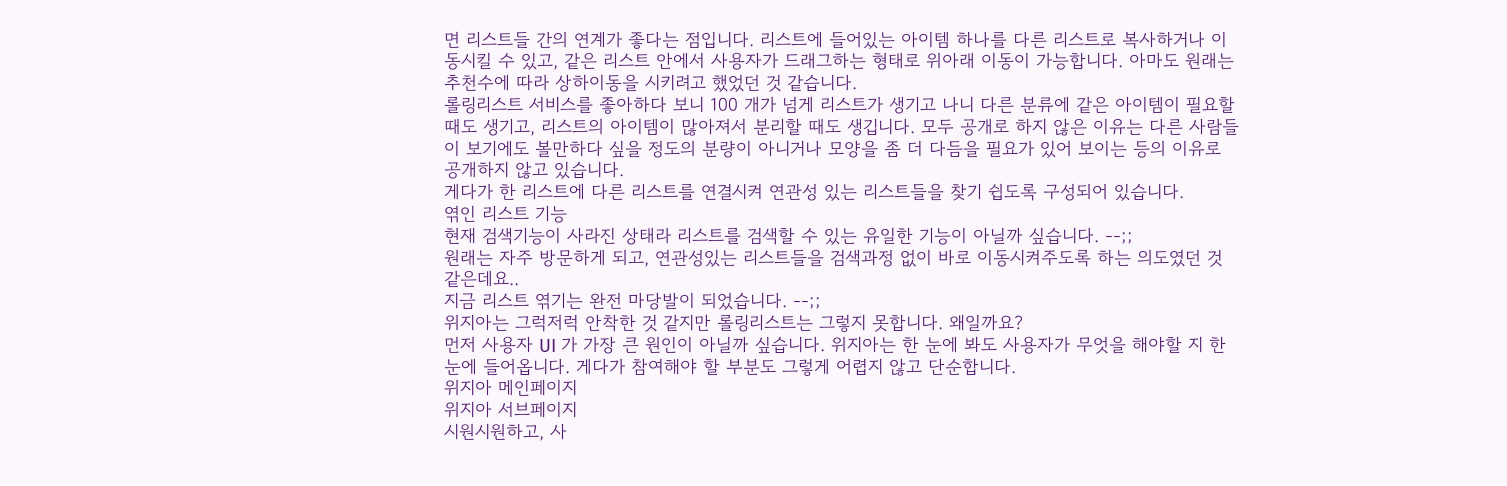면 리스트들 간의 연계가 좋다는 점입니다. 리스트에 들어있는 아이템 하나를 다른 리스트로 복사하거나 이동시킬 수 있고, 같은 리스트 안에서 사용자가 드래그하는 형태로 위아래 이동이 가능합니다. 아마도 원래는 추천수에 따라 상하이동을 시키려고 했었던 것 같습니다.
롤링리스트 서비스를 좋아하다 보니 100 개가 넘게 리스트가 생기고 나니 다른 분류에 같은 아이템이 필요할 때도 생기고, 리스트의 아이템이 많아져서 분리할 때도 생깁니다. 모두 공개로 하지 않은 이유는 다른 사람들이 보기에도 볼만하다 싶을 정도의 분량이 아니거나 모양을 좀 더 다듬을 필요가 있어 보이는 등의 이유로 공개하지 않고 있습니다.
게다가 한 리스트에 다른 리스트를 연결시켜 연관성 있는 리스트들을 찾기 쉽도록 구성되어 있습니다.
엮인 리스트 기능
현재 검색기능이 사라진 상태라 리스트를 검색할 수 있는 유일한 기능이 아닐까 싶습니다. --;;
원래는 자주 방문하게 되고, 연관성있는 리스트들을 검색과정 없이 바로 이동시켜주도록 하는 의도였던 것 같은데요..
지금 리스트 엮기는 완전 마당발이 되었습니다. --;;
위지아는 그럭저럭 안착한 것 같지만 롤링리스트는 그렇지 못합니다. 왜일까요?
먼저 사용자 UI 가 가장 큰 원인이 아닐까 싶습니다. 위지아는 한 눈에 봐도 사용자가 무엇을 해야할 지 한눈에 들어옵니다. 게다가 참여해야 할 부분도 그렇게 어렵지 않고 단순합니다.
위지아 메인페이지
위지아 서브페이지
시원시원하고, 사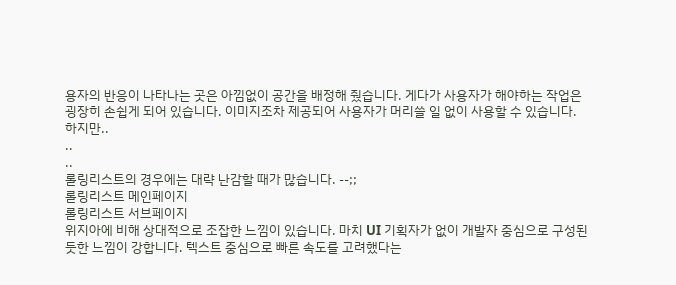용자의 반응이 나타나는 곳은 아낌없이 공간을 배정해 줬습니다. 게다가 사용자가 해야하는 작업은 굉장히 손쉽게 되어 있습니다. 이미지조차 제공되어 사용자가 머리쓸 일 없이 사용할 수 있습니다.
하지만..
..
..
롤링리스트의 경우에는 대략 난감할 때가 많습니다. --;;
롤링리스트 메인페이지
롤링리스트 서브페이지
위지아에 비해 상대적으로 조잡한 느낌이 있습니다. 마치 UI 기획자가 없이 개발자 중심으로 구성된 듯한 느낌이 강합니다. 텍스트 중심으로 빠른 속도를 고려했다는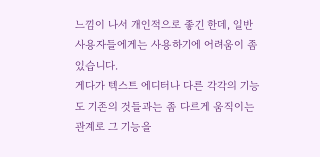느낌이 나서 개인적으로 좋긴 한데, 일반사용자들에게는 사용하기에 어려움이 좀 있습니다.
게다가 텍스트 에디터나 다른 각각의 기능도 기존의 것들과는 좀 다르게 움직이는 관계로 그 기능을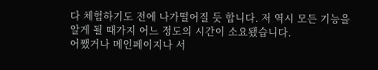다 체험하기도 전에 나가떨어질 듯 합니다. 저 역시 모든 기능을 알게 될 때가지 어느 정도의 시간이 소요됐습니다.
어쨌거나 메인페이지나 서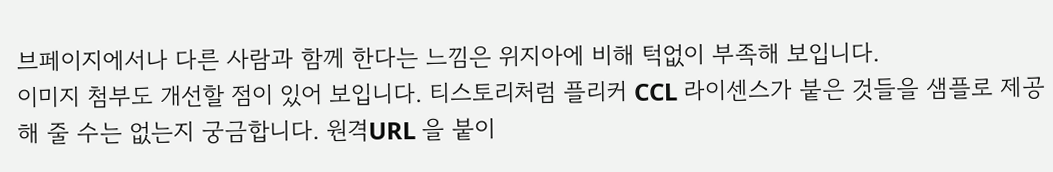브페이지에서나 다른 사람과 함께 한다는 느낌은 위지아에 비해 턱없이 부족해 보입니다.
이미지 첨부도 개선할 점이 있어 보입니다. 티스토리처럼 플리커 CCL 라이센스가 붙은 것들을 샘플로 제공해 줄 수는 없는지 궁금합니다. 원격URL 을 붙이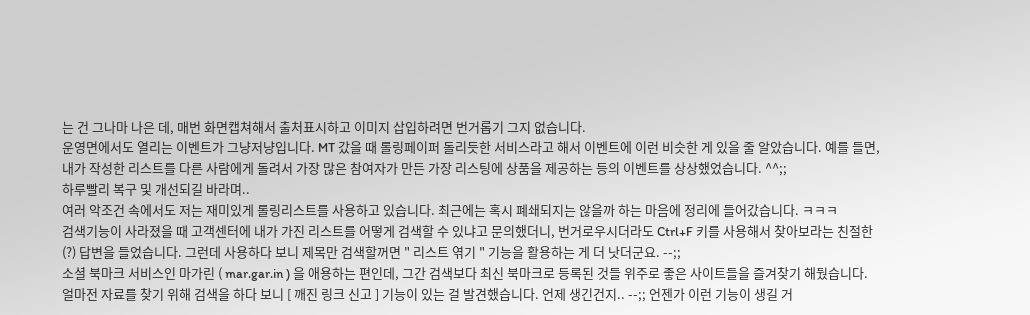는 건 그나마 나은 데, 매번 화면캡쳐해서 출처표시하고 이미지 삽입하려면 번거롭기 그지 없습니다.
운영면에서도 열리는 이벤트가 그냥저냥입니다. MT 갔을 때 롤링페이퍼 돌리듯한 서비스라고 해서 이벤트에 이런 비슷한 게 있을 줄 알았습니다. 예를 들면, 내가 작성한 리스트를 다른 사람에게 돌려서 가장 많은 참여자가 만든 가장 리스팅에 상품을 제공하는 등의 이벤트를 상상했었습니다. ^^;;
하루빨리 복구 및 개선되길 바라며..
여러 악조건 속에서도 저는 재미있게 롤링리스트를 사용하고 있습니다. 최근에는 혹시 폐쇄되지는 않을까 하는 마음에 정리에 들어갔습니다. ㅋㅋㅋ
검색기능이 사라졌을 때 고객센터에 내가 가진 리스트를 어떻게 검색할 수 있냐고 문의했더니, 번거로우시더라도 Ctrl+F 키를 사용해서 찾아보라는 친절한(?) 답변을 들었습니다. 그런데 사용하다 보니 제목만 검색할꺼면 " 리스트 엮기 " 기능을 활용하는 게 더 낫더군요. --;;
소셜 북마크 서비스인 마가린 ( mar.gar.in ) 을 애용하는 편인데, 그간 검색보다 최신 북마크로 등록된 것들 위주로 좋은 사이트들을 즐겨찾기 해뒀습니다.
얼마전 자료를 찾기 위해 검색을 하다 보니 [ 깨진 링크 신고 ] 기능이 있는 걸 발견했습니다. 언제 생긴건지.. --;; 언젠가 이런 기능이 생길 거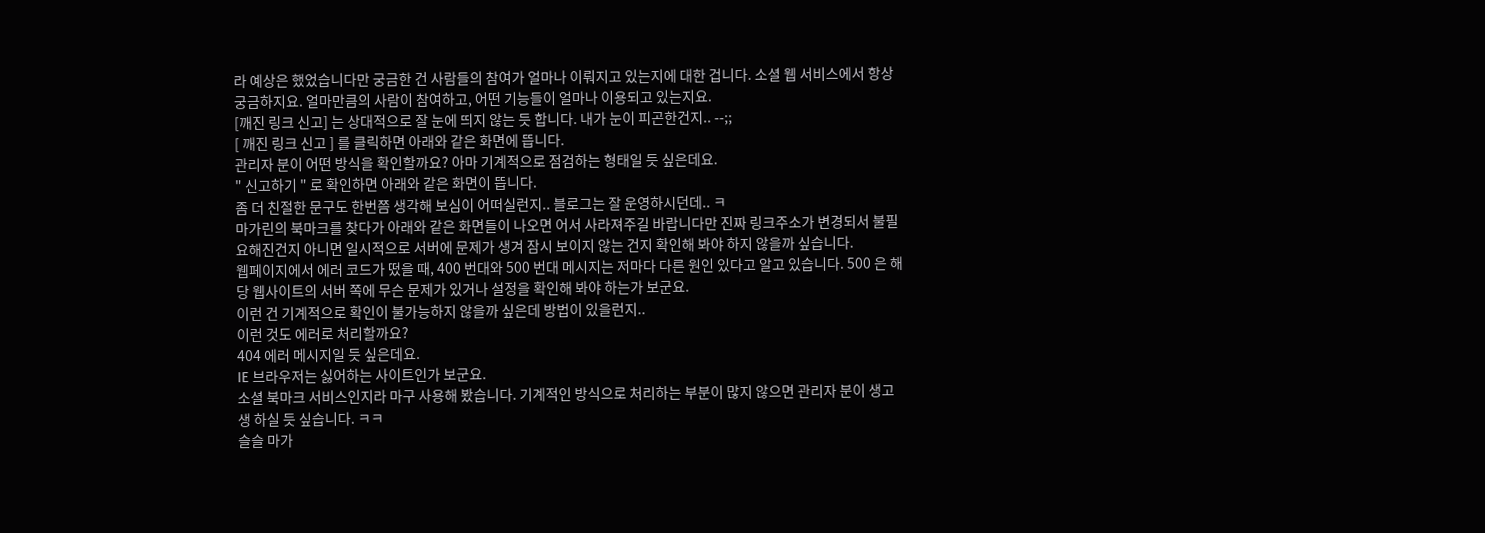라 예상은 했었습니다만 궁금한 건 사람들의 참여가 얼마나 이뤄지고 있는지에 대한 겁니다. 소셜 웹 서비스에서 항상 궁금하지요. 얼마만큼의 사람이 참여하고, 어떤 기능들이 얼마나 이용되고 있는지요.
[깨진 링크 신고] 는 상대적으로 잘 눈에 띄지 않는 듯 합니다. 내가 눈이 피곤한건지.. --;;
[ 깨진 링크 신고 ] 를 클릭하면 아래와 같은 화면에 뜹니다.
관리자 분이 어떤 방식을 확인할까요? 아마 기계적으로 점검하는 형태일 듯 싶은데요.
" 신고하기 " 로 확인하면 아래와 같은 화면이 뜹니다.
좀 더 친절한 문구도 한번쯤 생각해 보심이 어떠실런지.. 블로그는 잘 운영하시던데.. ㅋ
마가린의 북마크를 찾다가 아래와 같은 화면들이 나오면 어서 사라져주길 바랍니다만 진짜 링크주소가 변경되서 불필요해진건지 아니면 일시적으로 서버에 문제가 생겨 잠시 보이지 않는 건지 확인해 봐야 하지 않을까 싶습니다.
웹페이지에서 에러 코드가 떴을 때, 400 번대와 500 번대 메시지는 저마다 다른 원인 있다고 알고 있습니다. 500 은 해당 웹사이트의 서버 쪽에 무슨 문제가 있거나 설정을 확인해 봐야 하는가 보군요.
이런 건 기계적으로 확인이 불가능하지 않을까 싶은데 방법이 있을런지..
이런 것도 에러로 처리할까요?
404 에러 메시지일 듯 싶은데요.
IE 브라우저는 싫어하는 사이트인가 보군요.
소셜 북마크 서비스인지라 마구 사용해 봤습니다. 기계적인 방식으로 처리하는 부분이 많지 않으면 관리자 분이 생고생 하실 듯 싶습니다. ㅋㅋ
슬슬 마가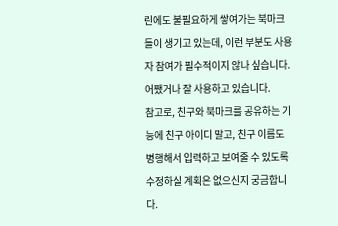린에도 불필요하게 쌓여가는 북마크들이 생기고 있는데, 이런 부분도 사용자 참여가 필수적이지 않나 싶습니다. 어쨌거나 잘 사용하고 있습니다.
참고로, 친구와 북마크를 공유하는 기능에 친구 아이디 말고, 친구 이름도 병행해서 입력하고 보여줄 수 있도록 수정하실 계획은 없으신지 궁금합니다.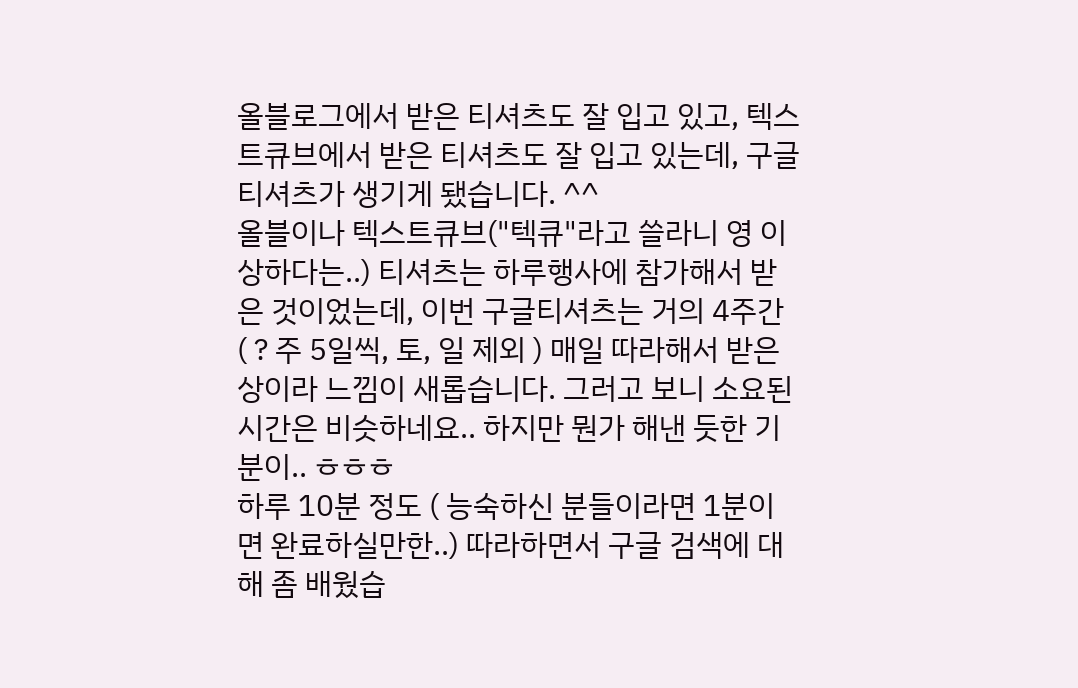올블로그에서 받은 티셔츠도 잘 입고 있고, 텍스트큐브에서 받은 티셔츠도 잘 입고 있는데, 구글 티셔츠가 생기게 됐습니다. ^^
올블이나 텍스트큐브("텍큐"라고 쓸라니 영 이상하다는..) 티셔츠는 하루행사에 참가해서 받은 것이었는데, 이번 구글티셔츠는 거의 4주간 ( ? 주 5일씩, 토, 일 제외 ) 매일 따라해서 받은 상이라 느낌이 새롭습니다. 그러고 보니 소요된 시간은 비슷하네요.. 하지만 뭔가 해낸 듯한 기분이.. ㅎㅎㅎ
하루 10분 정도 ( 능숙하신 분들이라면 1분이면 완료하실만한..) 따라하면서 구글 검색에 대해 좀 배웠습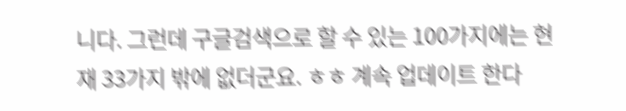니다. 그런데 구글검색으로 할 수 있는 100가지에는 현재 33가지 밖에 없더군요. ㅎㅎ 계속 업데이트 한다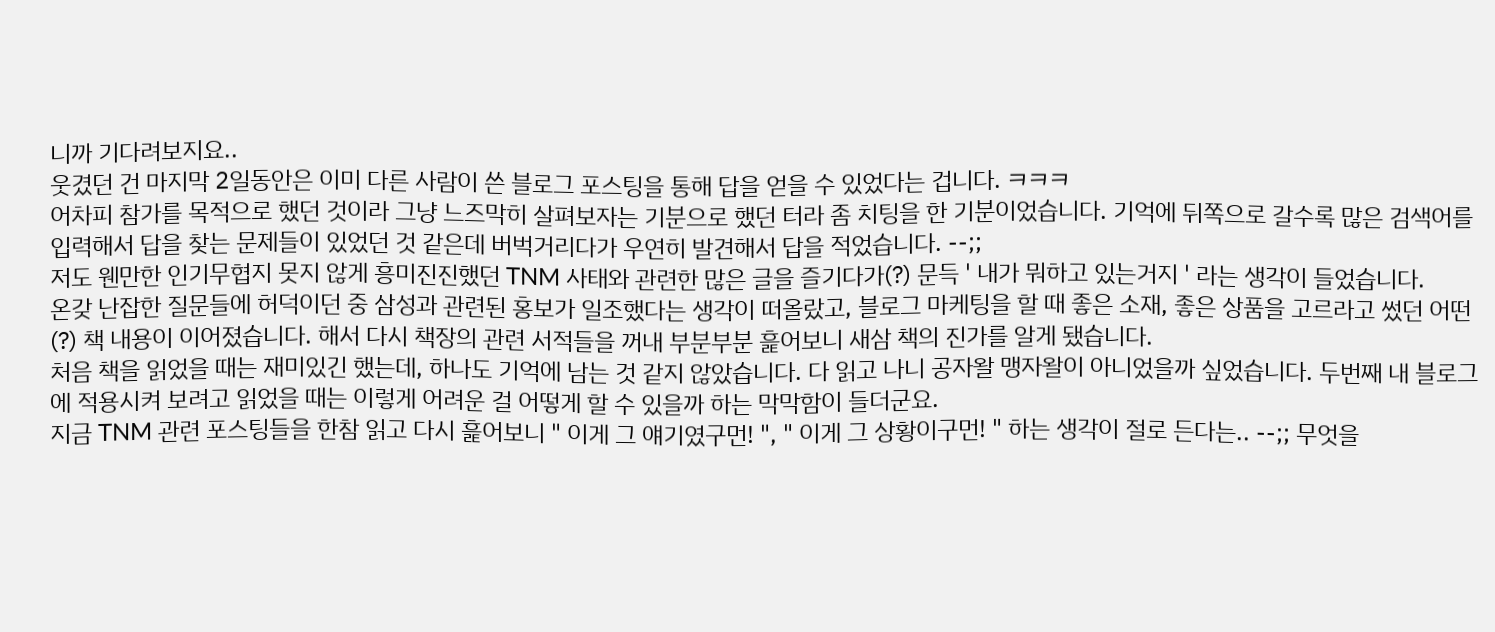니까 기다려보지요..
웃겼던 건 마지막 2일동안은 이미 다른 사람이 쓴 블로그 포스팅을 통해 답을 얻을 수 있었다는 겁니다. ㅋㅋㅋ
어차피 참가를 목적으로 했던 것이라 그냥 느즈막히 살펴보자는 기분으로 했던 터라 좀 치팅을 한 기분이었습니다. 기억에 뒤쪽으로 갈수록 많은 검색어를 입력해서 답을 찾는 문제들이 있었던 것 같은데 버벅거리다가 우연히 발견해서 답을 적었습니다. --;;
저도 웬만한 인기무협지 못지 않게 흥미진진했던 TNM 사태와 관련한 많은 글을 즐기다가(?) 문득 ' 내가 뭐하고 있는거지 ' 라는 생각이 들었습니다.
온갖 난잡한 질문들에 허덕이던 중 삼성과 관련된 홍보가 일조했다는 생각이 떠올랐고, 블로그 마케팅을 할 때 좋은 소재, 좋은 상품을 고르라고 썼던 어떤(?) 책 내용이 이어졌습니다. 해서 다시 책장의 관련 서적들을 꺼내 부분부분 흝어보니 새삼 책의 진가를 알게 됐습니다.
처음 책을 읽었을 때는 재미있긴 했는데, 하나도 기억에 남는 것 같지 않았습니다. 다 읽고 나니 공자왈 맹자왈이 아니었을까 싶었습니다. 두번째 내 블로그에 적용시켜 보려고 읽었을 때는 이렇게 어려운 걸 어떻게 할 수 있을까 하는 막막함이 들더군요.
지금 TNM 관련 포스팅들을 한참 읽고 다시 흝어보니 " 이게 그 얘기였구먼! ", " 이게 그 상황이구먼! " 하는 생각이 절로 든다는.. --;; 무엇을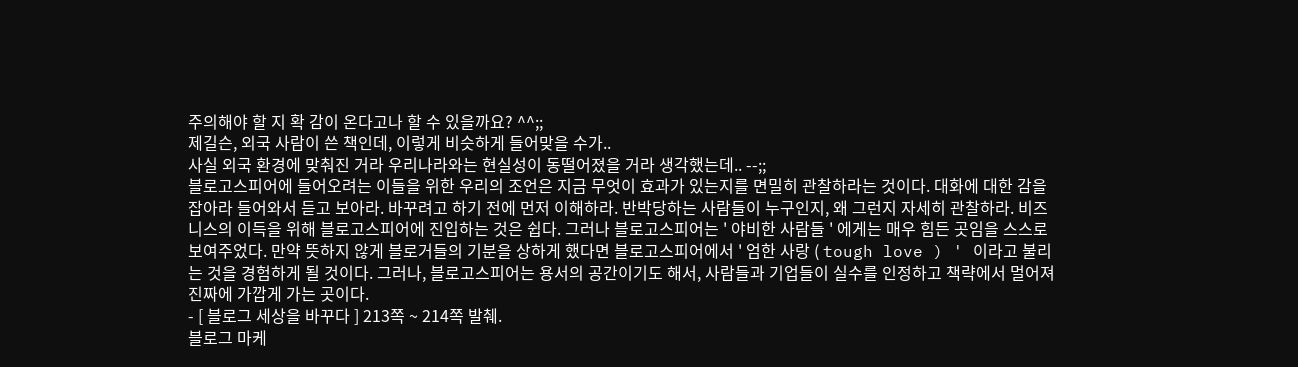주의해야 할 지 확 감이 온다고나 할 수 있을까요? ^^;;
제길슨, 외국 사람이 쓴 책인데, 이렇게 비슷하게 들어맞을 수가..
사실 외국 환경에 맞춰진 거라 우리나라와는 현실성이 동떨어졌을 거라 생각했는데.. --;;
블로고스피어에 들어오려는 이들을 위한 우리의 조언은 지금 무엇이 효과가 있는지를 면밀히 관찰하라는 것이다. 대화에 대한 감을 잡아라 들어와서 듣고 보아라. 바꾸려고 하기 전에 먼저 이해하라. 반박당하는 사람들이 누구인지, 왜 그런지 자세히 관찰하라. 비즈니스의 이득을 위해 블로고스피어에 진입하는 것은 쉽다. 그러나 블로고스피어는 ' 야비한 사람들 ' 에게는 매우 힘든 곳임을 스스로 보여주었다. 만약 뜻하지 않게 블로거들의 기분을 상하게 했다면 블로고스피어에서 ' 엄한 사랑 ( tough love ) ' 이라고 불리는 것을 경험하게 될 것이다. 그러나, 블로고스피어는 용서의 공간이기도 해서, 사람들과 기업들이 실수를 인정하고 책략에서 멀어져 진짜에 가깝게 가는 곳이다.
- [ 블로그 세상을 바꾸다 ] 213쪽 ~ 214쪽 발췌.
블로그 마케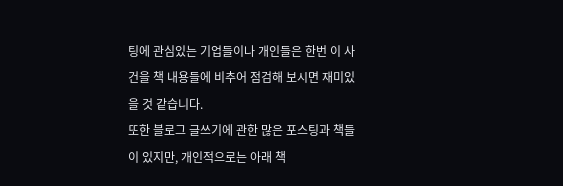팅에 관심있는 기업들이나 개인들은 한번 이 사건을 책 내용들에 비추어 점검해 보시면 재미있을 것 같습니다.
또한 블로그 글쓰기에 관한 많은 포스팅과 책들이 있지만, 개인적으로는 아래 책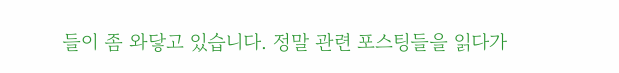들이 좀 와닿고 있습니다. 정말 관련 포스팅들을 읽다가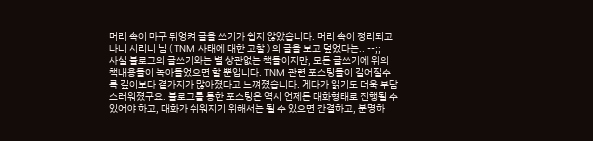머리 속이 마구 뒤엉켜 글을 쓰기가 쉽지 않았습니다. 머리 속이 정리되고 나니 시리니 님 ( TNM 사태에 대한 고찰 ) 의 글을 보고 덮었다는.. --;;
사실 블로그의 글쓰기와는 별 상관없는 책들이지만, 모든 글쓰기에 위의 책내용들이 녹아들었으면 할 뿐입니다. TNM 관련 포스팅들이 길어질수록 깊이보다 곁가지가 많아졌다고 느껴졌습니다. 게다가 읽기도 더욱 부담스러워졌구요. 블로그를 통한 포스팅은 역시 언제든 대화형태로 진행될 수 있어야 하고, 대화가 쉬워지기 위해서는 될 수 있으면 간결하고, 분명하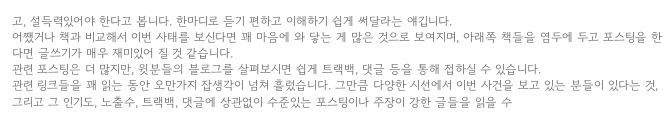고, 설득력있어야 한다고 봅니다. 한마디로 듣기 편하고 이해하기 쉽게 써달라는 얘깁니다.
어쨌거나 책과 비교해서 이번 사태를 보신다면 꽤 마음에 와 닿는 게 많은 것으로 보여지며, 아래쪽 책들을 염두에 두고 포스팅을 한다면 글쓰기가 매우 재미있어 질 것 같습니다.
관련 포스팅은 더 많지만, 윗분들의 블로그를 살펴보시면 쉽게 트랙백, 댓글 등을 통해 접하실 수 있습니다.
관련 링크들을 꽤 읽는 동안 오만가지 잡생각이 넘쳐 흘렀습니다. 그만큼 다양한 시선에서 이번 사건을 보고 있는 분들이 있다는 것, 그리고 그 인기도, 노출수, 트랙백, 댓글에 상관없이 수준있는 포스팅이나 주장이 강한 글들을 읽을 수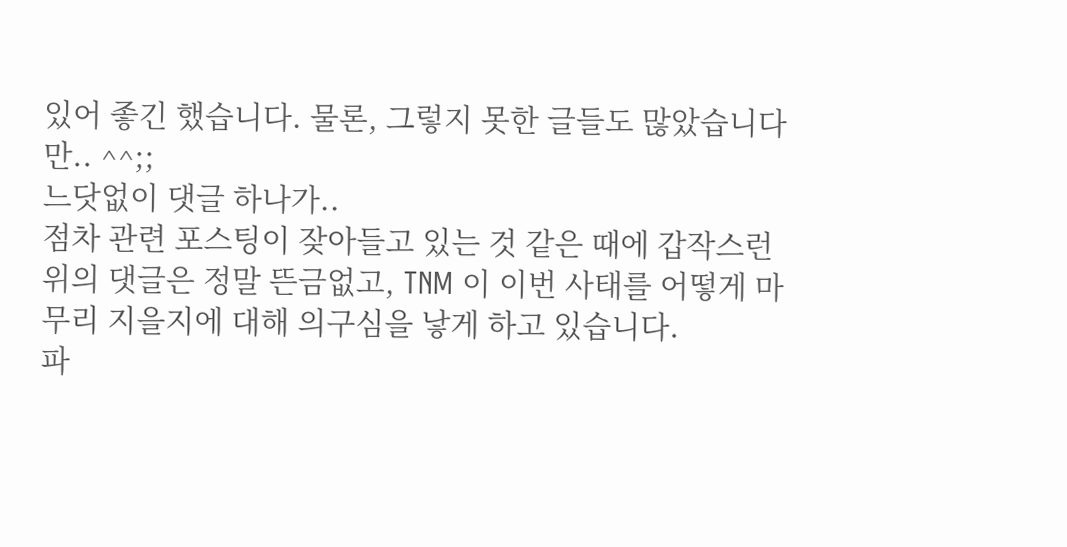있어 좋긴 했습니다. 물론, 그렇지 못한 글들도 많았습니다만.. ^^;;
느닷없이 댓글 하나가..
점차 관련 포스팅이 잦아들고 있는 것 같은 때에 갑작스런 위의 댓글은 정말 뜬금없고, TNM 이 이번 사태를 어떻게 마무리 지을지에 대해 의구심을 낳게 하고 있습니다.
파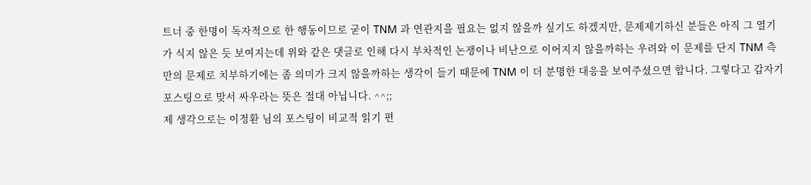트너 중 한명이 독자적으로 한 행동이므로 굳이 TNM 과 연관지을 필요는 없지 않을까 싶기도 하겠지만, 문제제기하신 분들은 아직 그 열기가 식지 않은 듯 보여지는데 위와 같은 댓글로 인해 다시 부차적인 논쟁이나 비난으로 이어지지 않을까하는 우려와 이 문제를 단지 TNM 측만의 문제로 치부하기에는 좀 의미가 크지 않을까하는 생각이 들기 때문에 TNM 이 더 분명한 대응을 보여주셨으면 합니다. 그렇다고 갑자기 포스팅으로 맞서 싸우라는 뜻은 절대 아닙니다. ^^;;
제 생각으로는 이정환 님의 포스팅이 비교적 읽기 편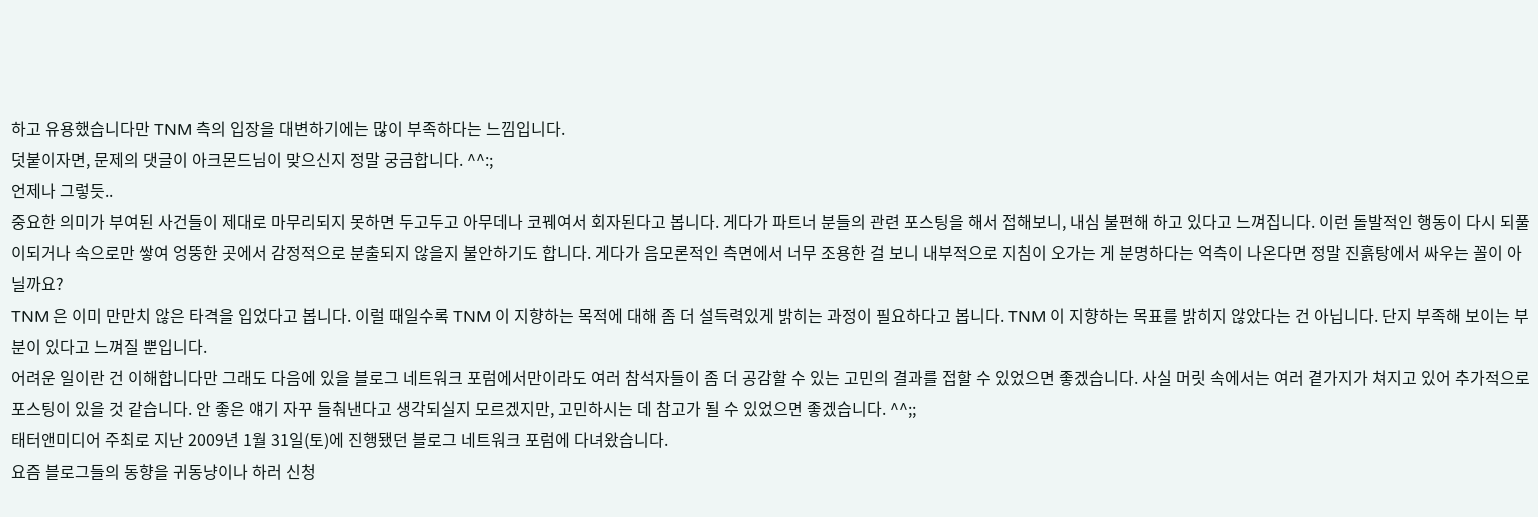하고 유용했습니다만 TNM 측의 입장을 대변하기에는 많이 부족하다는 느낌입니다.
덧붙이자면, 문제의 댓글이 아크몬드님이 맞으신지 정말 궁금합니다. ^^:;
언제나 그렇듯..
중요한 의미가 부여된 사건들이 제대로 마무리되지 못하면 두고두고 아무데나 코꿰여서 회자된다고 봅니다. 게다가 파트너 분들의 관련 포스팅을 해서 접해보니, 내심 불편해 하고 있다고 느껴집니다. 이런 돌발적인 행동이 다시 되풀이되거나 속으로만 쌓여 엉뚱한 곳에서 감정적으로 분출되지 않을지 불안하기도 합니다. 게다가 음모론적인 측면에서 너무 조용한 걸 보니 내부적으로 지침이 오가는 게 분명하다는 억측이 나온다면 정말 진흙탕에서 싸우는 꼴이 아닐까요?
TNM 은 이미 만만치 않은 타격을 입었다고 봅니다. 이럴 때일수록 TNM 이 지향하는 목적에 대해 좀 더 설득력있게 밝히는 과정이 필요하다고 봅니다. TNM 이 지향하는 목표를 밝히지 않았다는 건 아닙니다. 단지 부족해 보이는 부분이 있다고 느껴질 뿐입니다.
어려운 일이란 건 이해합니다만 그래도 다음에 있을 블로그 네트워크 포럼에서만이라도 여러 참석자들이 좀 더 공감할 수 있는 고민의 결과를 접할 수 있었으면 좋겠습니다. 사실 머릿 속에서는 여러 곁가지가 쳐지고 있어 추가적으로 포스팅이 있을 것 같습니다. 안 좋은 얘기 자꾸 들춰낸다고 생각되실지 모르겠지만, 고민하시는 데 참고가 될 수 있었으면 좋겠습니다. ^^;;
태터앤미디어 주최로 지난 2009년 1월 31일(토)에 진행됐던 블로그 네트워크 포럼에 다녀왔습니다.
요즘 블로그들의 동향을 귀동냥이나 하러 신청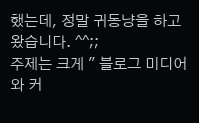했는데, 정말 귀동냥을 하고 왔습니다. ^^;;
주제는 크게 " 블로그 미디어와 커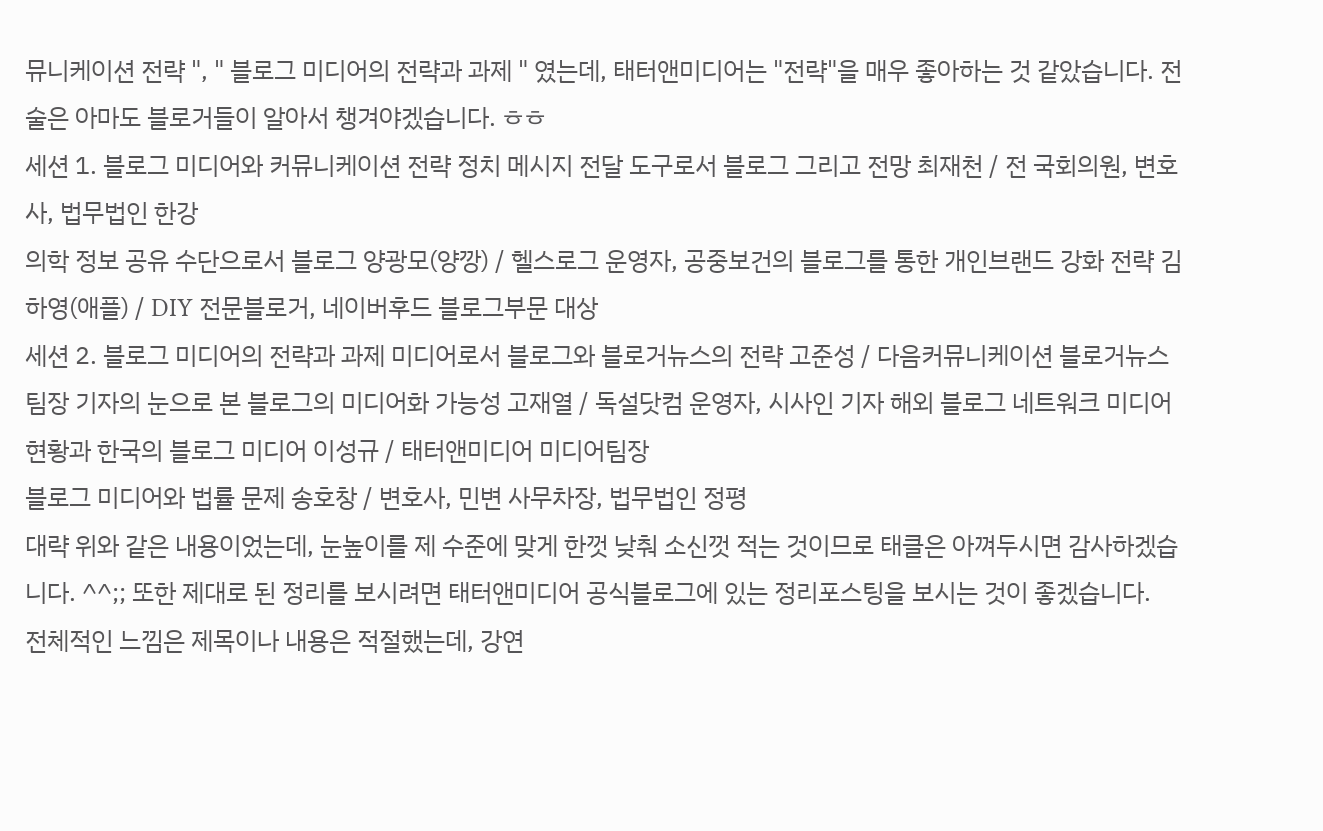뮤니케이션 전략 ", " 블로그 미디어의 전략과 과제 " 였는데, 태터앤미디어는 "전략"을 매우 좋아하는 것 같았습니다. 전술은 아마도 블로거들이 알아서 챙겨야겠습니다. ㅎㅎ
세션 1. 블로그 미디어와 커뮤니케이션 전략 정치 메시지 전달 도구로서 블로그 그리고 전망 최재천 / 전 국회의원, 변호사, 법무법인 한강
의학 정보 공유 수단으로서 블로그 양광모(양깡) / 헬스로그 운영자, 공중보건의 블로그를 통한 개인브랜드 강화 전략 김하영(애플) / DIY 전문블로거, 네이버후드 블로그부문 대상
세션 2. 블로그 미디어의 전략과 과제 미디어로서 블로그와 블로거뉴스의 전략 고준성 / 다음커뮤니케이션 블로거뉴스팀장 기자의 눈으로 본 블로그의 미디어화 가능성 고재열 / 독설닷컴 운영자, 시사인 기자 해외 블로그 네트워크 미디어 현황과 한국의 블로그 미디어 이성규 / 태터앤미디어 미디어팀장
블로그 미디어와 법률 문제 송호창 / 변호사, 민변 사무차장, 법무법인 정평
대략 위와 같은 내용이었는데, 눈높이를 제 수준에 맞게 한껏 낮춰 소신껏 적는 것이므로 태클은 아껴두시면 감사하겠습니다. ^^;; 또한 제대로 된 정리를 보시려면 태터앤미디어 공식블로그에 있는 정리포스팅을 보시는 것이 좋겠습니다.
전체적인 느낌은 제목이나 내용은 적절했는데, 강연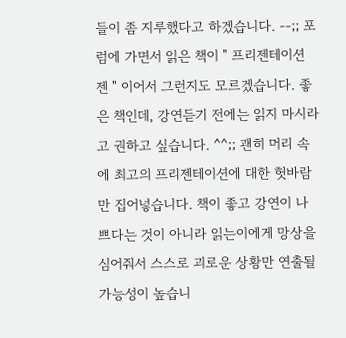들이 좀 지루했다고 하겠습니다. --;; 포럼에 가면서 읽은 책이 " 프리젠테이션 젠 " 이어서 그런지도 모르겠습니다. 좋은 책인데, 강연듣기 전에는 읽지 마시라고 권하고 싶습니다. ^^;; 괜히 머리 속에 최고의 프리젠테이션에 대한 헛바람만 집어넣습니다. 책이 좋고 강연이 나쁘다는 것이 아니라 읽는이에게 망상을 심어줘서 스스로 괴로운 상황만 연출될 가능성이 높습니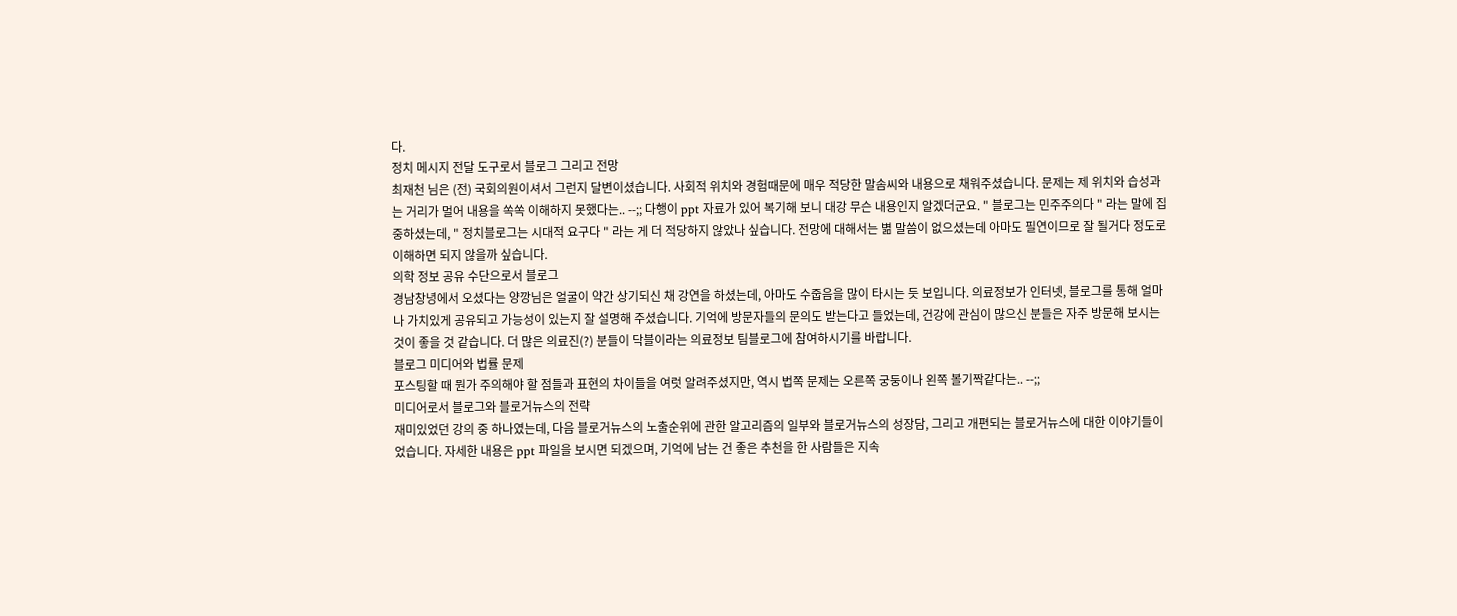다.
정치 메시지 전달 도구로서 블로그 그리고 전망
최재천 님은 (전) 국회의원이셔서 그런지 달변이셨습니다. 사회적 위치와 경험때문에 매우 적당한 말솜씨와 내용으로 채워주셨습니다. 문제는 제 위치와 습성과는 거리가 멀어 내용을 쏙쏙 이해하지 못했다는.. --;; 다행이 ppt 자료가 있어 복기해 보니 대강 무슨 내용인지 알겠더군요. " 블로그는 민주주의다 " 라는 말에 집중하셨는데, " 정치블로그는 시대적 요구다 " 라는 게 더 적당하지 않았나 싶습니다. 전망에 대해서는 볆 말씀이 없으셨는데 아마도 필연이므로 잘 될거다 정도로 이해하면 되지 않을까 싶습니다.
의학 정보 공유 수단으로서 블로그
경남창녕에서 오셨다는 양깡님은 얼굴이 약간 상기되신 채 강연을 하셨는데, 아마도 수줍음을 많이 타시는 듯 보입니다. 의료정보가 인터넷, 블로그를 통해 얼마나 가치있게 공유되고 가능성이 있는지 잘 설명해 주셨습니다. 기억에 방문자들의 문의도 받는다고 들었는데, 건강에 관심이 많으신 분들은 자주 방문해 보시는 것이 좋을 것 같습니다. 더 많은 의료진(?) 분들이 닥블이라는 의료정보 팀블로그에 참여하시기를 바랍니다.
블로그 미디어와 법률 문제
포스팅할 때 뭔가 주의해야 할 점들과 표현의 차이들을 여럿 알려주셨지만, 역시 법쪽 문제는 오른쪽 궁둥이나 왼쪽 볼기짝같다는.. --;;
미디어로서 블로그와 블로거뉴스의 전략
재미있었던 강의 중 하나였는데, 다음 블로거뉴스의 노출순위에 관한 알고리즘의 일부와 블로거뉴스의 성장담, 그리고 개편되는 블로거뉴스에 대한 이야기들이었습니다. 자세한 내용은 ppt 파일을 보시면 되겠으며, 기억에 남는 건 좋은 추천을 한 사람들은 지속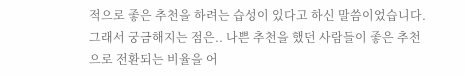적으로 좋은 추천을 하려는 습성이 있다고 하신 말씀이었습니다. 그래서 궁금해지는 점은.. 나쁜 추천을 했던 사람들이 좋은 추천으로 전환되는 비율을 어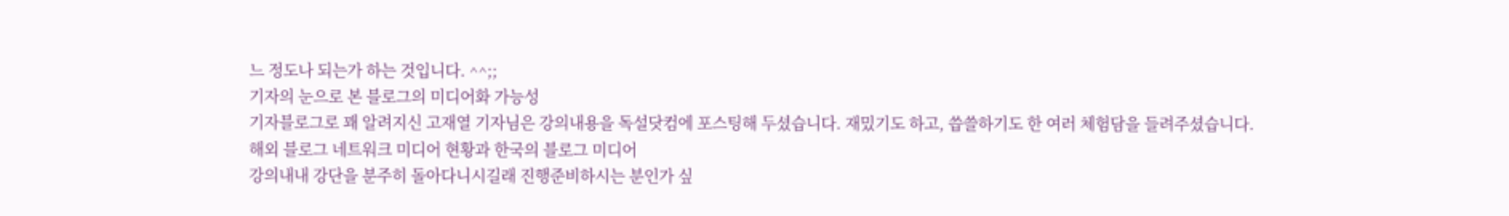느 정도나 되는가 하는 것입니다. ^^;;
기자의 눈으로 본 블로그의 미디어화 가능성
기자블로그로 꽤 알려지신 고재열 기자님은 강의내용을 독설닷컴에 포스팅해 두셨습니다. 재밌기도 하고, 씁쓸하기도 한 여러 체험담을 들려주셨습니다.
해외 블로그 네트워크 미디어 현황과 한국의 블로그 미디어
강의내내 강단을 분주히 돌아다니시길래 진행준비하시는 분인가 싶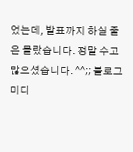었는데, 발표까지 하실 줄은 몰랐습니다. 정말 수고많으셨습니다. ^^;; 블로그 미디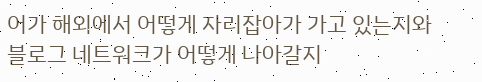어가 해외에서 어떻게 자리잡아가 가고 있는지와 블로그 네트워크가 어떻게 나아갈지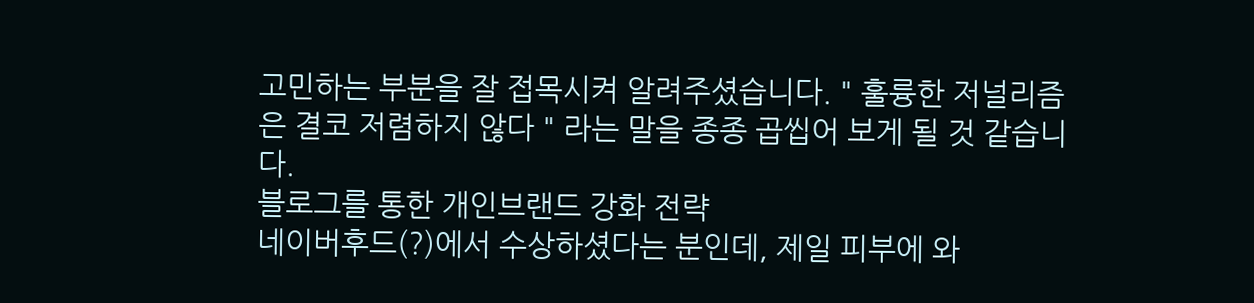고민하는 부분을 잘 접목시켜 알려주셨습니다. " 훌륭한 저널리즘은 결코 저렴하지 않다 " 라는 말을 종종 곱씹어 보게 될 것 같습니다.
블로그를 통한 개인브랜드 강화 전략
네이버후드(?)에서 수상하셨다는 분인데, 제일 피부에 와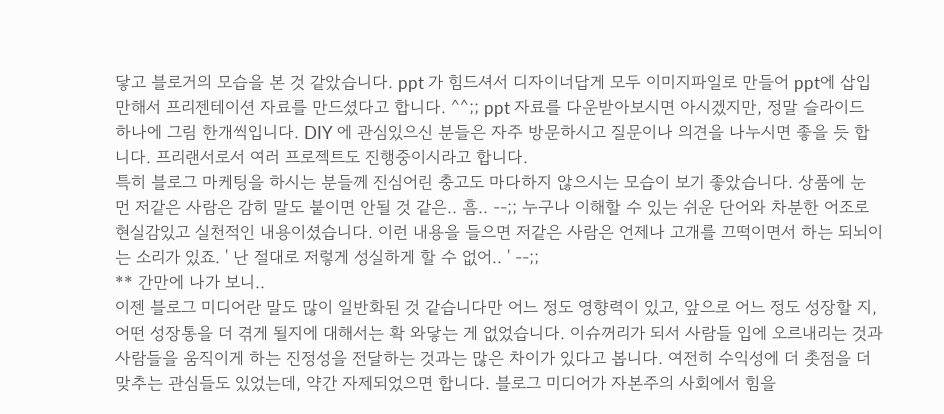닿고 블로거의 모습을 본 것 같았습니다. ppt 가 힘드셔서 디자이너답게 모두 이미지파일로 만들어 ppt에 삽입만해서 프리젠테이션 자료를 만드셨다고 합니다. ^^;; ppt 자료를 다운받아보시면 아시겠지만, 정말 슬라이드 하나에 그림 한개씩입니다. DIY 에 관심있으신 분들은 자주 방문하시고 질문이나 의견을 나누시면 좋을 듯 합니다. 프리랜서로서 여러 프로젝트도 진행중이시라고 합니다.
특히 블로그 마케팅을 하시는 분들께 진심어린 충고도 마다하지 않으시는 모습이 보기 좋았습니다. 상품에 눈 먼 저같은 사람은 감히 말도 붙이면 안될 것 같은.. 흠.. --;; 누구나 이해할 수 있는 쉬운 단어와 차분한 어조로 현실감있고 실천적인 내용이셨습니다. 이런 내용을 들으면 저같은 사람은 언제나 고개를 끄떡이면서 하는 되뇌이는 소리가 있죠. ' 난 절대로 저렇게 성실하게 할 수 없어.. ' --;;
** 간만에 나가 보니..
이젠 블로그 미디어란 말도 많이 일반화된 것 같습니다만 어느 정도 영향력이 있고, 앞으로 어느 정도 성장할 지, 어떤 성장통을 더 겪게 될지에 대해서는 확 와닿는 게 없었습니다. 이슈꺼리가 되서 사람들 입에 오르내리는 것과 사람들을 움직이게 하는 진정성을 전달하는 것과는 많은 차이가 있다고 봅니다. 여전히 수익성에 더 촛점을 더 맞추는 관심들도 있었는데, 약간 자제되었으면 합니다. 블로그 미디어가 자본주의 사회에서 힘을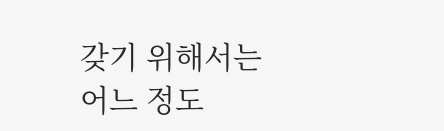갖기 위해서는 어느 정도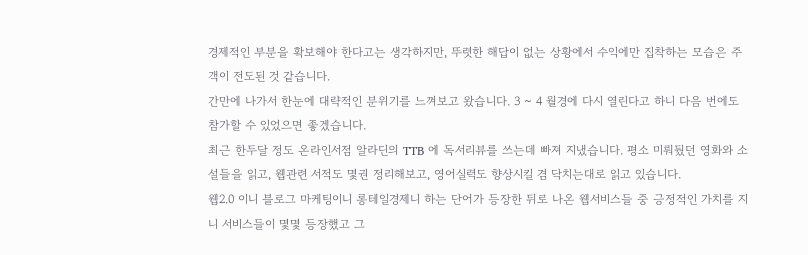경제적인 부분을 확보해야 한다고는 생각하지만, 뚜렷한 해답이 없는 상황에서 수익에만 집착하는 모습은 주객이 전도된 것 같습니다.
간만에 나가서 한눈에 대략적인 분위기를 느껴보고 왔습니다. 3 ~ 4 월경에 다시 열린다고 하니 다음 번에도 참가할 수 있었으면 좋겠습니다.
최근 한두달 정도 온라인서점 알라딘의 TTB 에 독서리뷰를 쓰는데 빠져 지냈습니다. 평소 미뤄뒀던 영화와 소설들을 읽고, 웹관련 서적도 몇권 정리해보고, 영어실력도 향상시킬 겸 닥치는대로 읽고 있습니다.
웹2.0 이니 블로그 마케팅이니 롱테일경제니 하는 단어가 등장한 뒤로 나온 웹서비스들 중 긍정적인 가치를 지니 서비스들이 몇몇 등장했고 그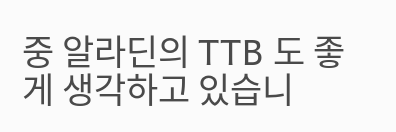중 알라딘의 TTB 도 좋게 생각하고 있습니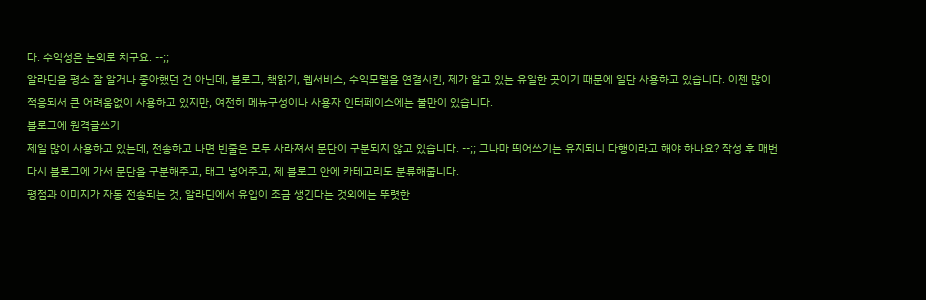다. 수익성은 논외로 치구요. --;;
알라딘을 평소 잘 알거나 좋아했던 건 아닌데, 블로그, 책읽기, 웹서비스, 수익모델을 연결시킨, 제가 알고 있는 유일한 곳이기 때문에 일단 사용하고 있습니다. 이젠 많이 적응되서 큰 어려움없이 사용하고 있지만, 여전히 메뉴구성이나 사용자 인터페이스에는 불만이 있습니다.
블로그에 원격글쓰기
제일 많이 사용하고 있는데, 전송하고 나면 빈줄은 모두 사라져서 문단이 구분되지 않고 있습니다. --;; 그나마 띄어쓰기는 유지되니 다행이라고 해야 하나요? 작성 후 매번 다시 블로그에 가서 문단을 구분해주고, 태그 넣어주고, 제 블로그 안에 카테고리도 분류해줍니다.
평점과 이미지가 자동 전송되는 것, 알라딘에서 유입이 조금 생긴다는 것외에는 뚜렷한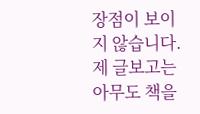장점이 보이지 않습니다. 제 글보고는 아무도 책을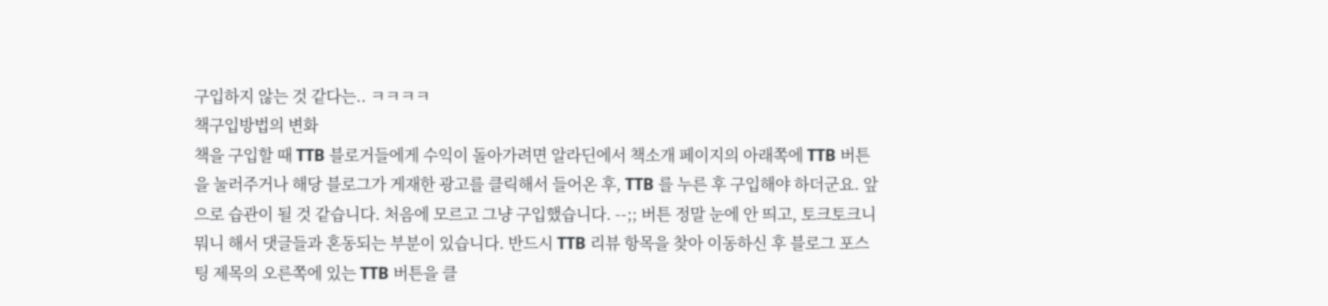구입하지 않는 것 같다는.. ㅋㅋㅋㅋ
책구입방법의 변화
책을 구입할 때 TTB 블로거들에게 수익이 돌아가려면 알라딘에서 책소개 페이지의 아래쪽에 TTB 버튼을 눌러주거나 해당 블로그가 게재한 광고를 클릭해서 들어온 후, TTB 를 누른 후 구입해야 하더군요. 앞으로 습관이 될 것 같습니다. 처음에 모르고 그냥 구입했습니다. --;; 버튼 정말 눈에 안 띄고, 토크토크니 뭐니 해서 댓글들과 혼동되는 부분이 있습니다. 반드시 TTB 리뷰 항목을 찾아 이동하신 후 블로그 포스팅 제목의 오른쪽에 있는 TTB 버튼을 클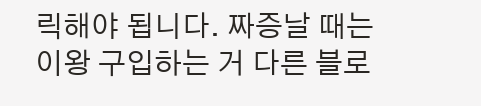릭해야 됩니다. 짜증날 때는 이왕 구입하는 거 다른 블로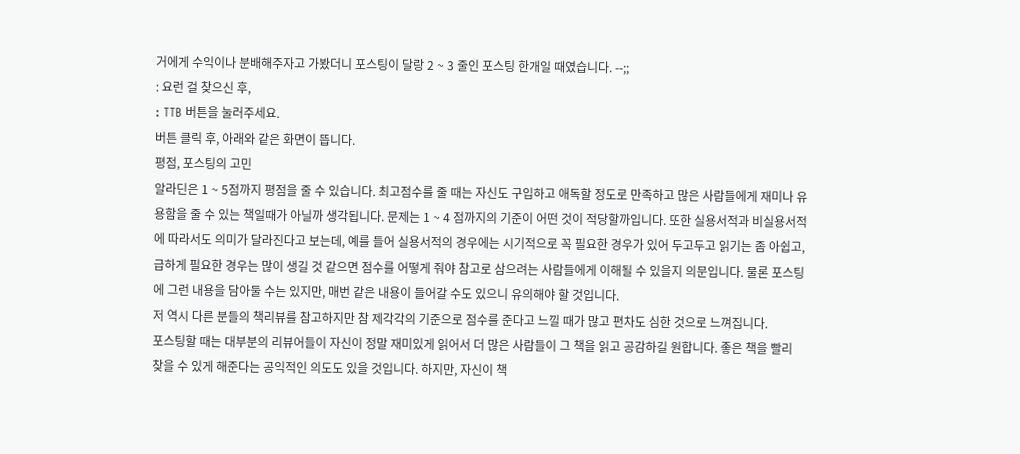거에게 수익이나 분배해주자고 가봤더니 포스팅이 달랑 2 ~ 3 줄인 포스팅 한개일 때였습니다. --;;
: 요런 걸 찾으신 후,
: TTB 버튼을 눌러주세요.
버튼 클릭 후, 아래와 같은 화면이 뜹니다.
평점, 포스팅의 고민
알라딘은 1 ~ 5점까지 평점을 줄 수 있습니다. 최고점수를 줄 때는 자신도 구입하고 애독할 정도로 만족하고 많은 사람들에게 재미나 유용함을 줄 수 있는 책일때가 아닐까 생각됩니다. 문제는 1 ~ 4 점까지의 기준이 어떤 것이 적당할까입니다. 또한 실용서적과 비실용서적에 따라서도 의미가 달라진다고 보는데, 예를 들어 실용서적의 경우에는 시기적으로 꼭 필요한 경우가 있어 두고두고 읽기는 좀 아쉽고, 급하게 필요한 경우는 많이 생길 것 같으면 점수를 어떻게 줘야 참고로 삼으려는 사람들에게 이해될 수 있을지 의문입니다. 물론 포스팅에 그런 내용을 담아둘 수는 있지만, 매번 같은 내용이 들어갈 수도 있으니 유의해야 할 것입니다.
저 역시 다른 분들의 책리뷰를 참고하지만 참 제각각의 기준으로 점수를 준다고 느낄 때가 많고 편차도 심한 것으로 느껴집니다.
포스팅할 때는 대부분의 리뷰어들이 자신이 정말 재미있게 읽어서 더 많은 사람들이 그 책을 읽고 공감하길 원합니다. 좋은 책을 빨리 찾을 수 있게 해준다는 공익적인 의도도 있을 것입니다. 하지만, 자신이 책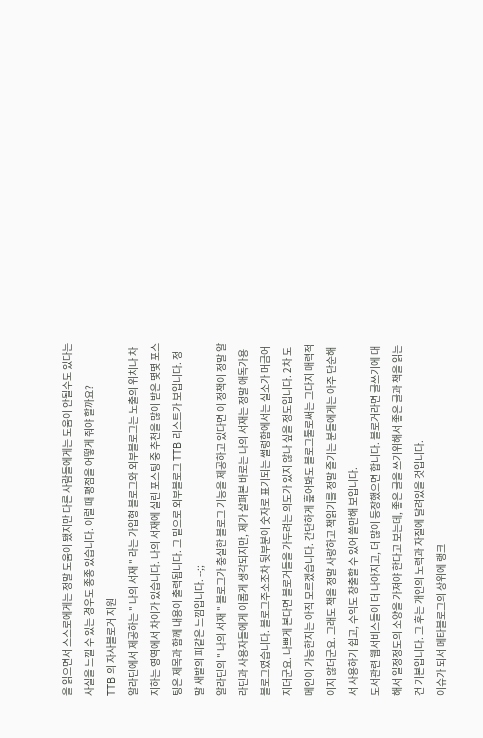을 읽으면서 스스로에게는 정말 도움이 됐지만 다른 사람들에게는 도움이 안될수도 있다는 사실을 느낄 수 있는 경우도 종종 있습니다. 이럴 때 평점을 어떻게 줘야 할까요?
TTB 의 자사블로거 지원
알라딘에서 제공하는 " 나의 서재 " 라는 가입형 블로그와 외부블로그는 노출의 위치나 차지하는 영역에서 차이가 있습니다. 나의 서재에 실린 포스팅 중 추천을 많이 받은 몇몇 포스팅은 제목과 함께 내용이 출력됩니다. 그 밑으로 외부블로그 TTB 리스트가 보입니다. 정말 새발의 피같은 느낌입니다. --;;
알라딘의 " 나의 서재 " 블로그가 충실한 블로그 기능을 제공하고 있다면 이 정책이 정말 알라딘과 사용자들에게 이롭게 생각되지만, 제가 살펴본 바로는 나의 서재는 정말 애독가용 블로그였습니다. 블로그주소조차 뒷부분이 숫자로 표기되는 썰렁함에서는 실소가 머금어지더군요. 나쁘게 본다면 블로거들을 가두려는 의도가 있지 않나 싶을 정도입니다. 2차 도메인이 가능한지는 아직 모르겠습니다. 간단하게 흝어봐도 블로그툴로써는 그다지 매력적이지 않더군요. 그래도 책을 정말 사랑하고 책읽기를 정말 즐기는 분들에게는 아주 단순해서 사용하기 쉽고, 수익도 창출할 수 있어 쓸만해 보입니다.
도서관련 웹서비스들이 더 나아지고, 더 많이 등장했으면 합니다. 블로거라면 글쓰기에 대해서 일정정도의 소양을 가져야 한다고 보는데, 좋은 글을 쓰기위해서 좋은 글과 책을 읽는 건 기본입니다. 그 후는 개인의 노력과 자질에 달려있을 것입니다.
이슈가 되서 메타블로그의 상위에 랭크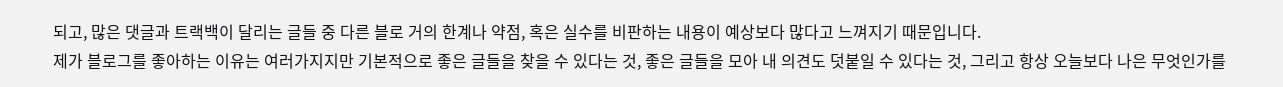되고, 많은 댓글과 트랙백이 달리는 글들 중 다른 블로 거의 한계나 약점, 혹은 실수를 비판하는 내용이 예상보다 많다고 느껴지기 때문입니다.
제가 블로그를 좋아하는 이유는 여러가지지만 기본적으로 좋은 글들을 찾을 수 있다는 것, 좋은 글들을 모아 내 의견도 덧붙일 수 있다는 것, 그리고 항상 오늘보다 나은 무엇인가를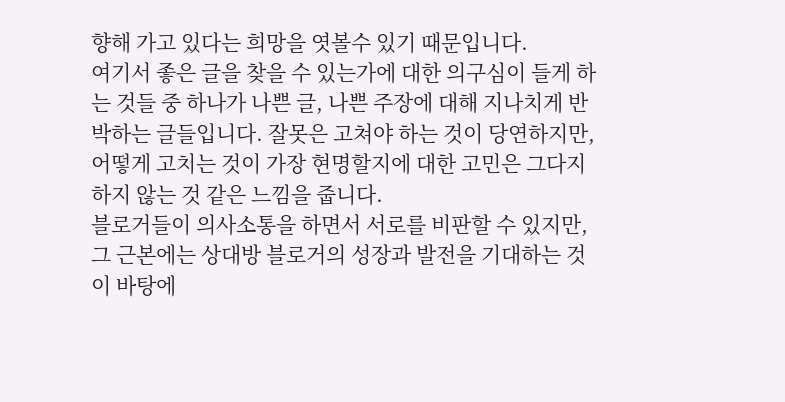향해 가고 있다는 희망을 엿볼수 있기 때문입니다.
여기서 좋은 글을 찾을 수 있는가에 대한 의구심이 들게 하는 것들 중 하나가 나쁜 글, 나쁜 주장에 대해 지나치게 반박하는 글들입니다. 잘못은 고쳐야 하는 것이 당연하지만, 어떻게 고치는 것이 가장 현명할지에 대한 고민은 그다지 하지 않는 것 같은 느낌을 줍니다.
블로거들이 의사소통을 하면서 서로를 비판할 수 있지만, 그 근본에는 상대방 블로거의 성장과 발전을 기대하는 것이 바탕에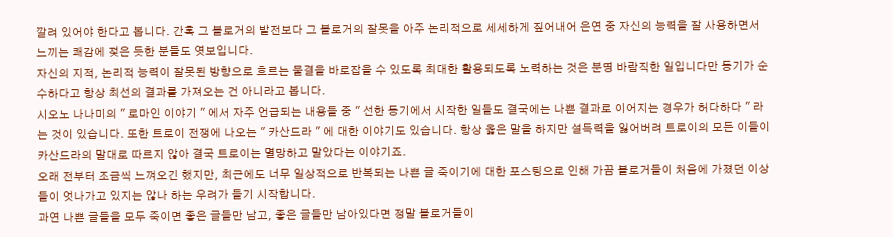깔려 있어야 한다고 봅니다. 간혹 그 블로거의 발전보다 그 블로거의 잘못을 아주 논리적으로 세세하게 짚어내어 은연 중 자신의 능력을 잘 사용하면서 느끼는 쾌감에 젖은 듯한 분들도 엿보입니다.
자신의 지적, 논리적 능력이 잘못된 방향으로 흐르는 물결을 바로잡을 수 있도록 최대한 활용되도록 노력하는 것은 분명 바람직한 일입니다만 동기가 순수하다고 항상 최선의 결과를 가져오는 건 아니라고 봅니다.
시오노 나나미의 " 로마인 이야기 " 에서 자주 언급되는 내용들 중 " 선한 동기에서 시작한 일들도 결국에는 나쁜 결과로 이어지는 경우가 허다하다 " 라는 것이 있습니다. 또한 트로이 전쟁에 나오는 " 카산드라 " 에 대한 이야기도 있습니다. 항상 옳은 말을 하지만 설득력을 잃어버려 트로이의 모든 이들이 카산드라의 말대로 따르지 않아 결국 트로이는 멸망하고 말았다는 이야기죠.
오래 전부터 조금씩 느껴오긴 했지만, 최근에도 너무 일상적으로 반복되는 나쁜 글 죽이기에 대한 포스팅으로 인해 가끔 블로거들이 처음에 가졌던 이상들이 엇나가고 있지는 않나 하는 우려가 들기 시작합니다.
과연 나쁜 글들을 모두 죽이면 좋은 글들만 남고, 좋은 글들만 남아있다면 정말 블로거들이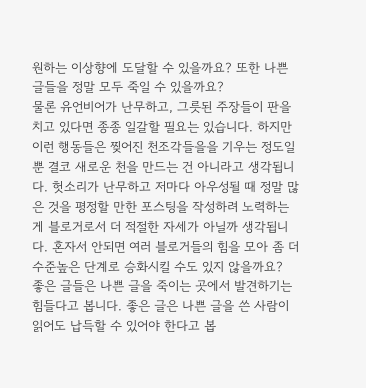원하는 이상향에 도달할 수 있을까요? 또한 나쁜 글들을 정말 모두 죽일 수 있을까요?
물론 유언비어가 난무하고, 그릇된 주장들이 판을 치고 있다면 종종 일갈할 필요는 있습니다. 하지만 이런 행동들은 찢어진 천조각들을을 기우는 정도일 뿐 결코 새로운 천을 만드는 건 아니라고 생각됩니다. 헛소리가 난무하고 저마다 아우성될 때 정말 많은 것을 평정할 만한 포스팅을 작성하려 노력하는 게 블로거로서 더 적절한 자세가 아닐까 생각됩니다. 혼자서 안되면 여러 블로거들의 힘을 모아 좀 더 수준높은 단계로 승화시킬 수도 있지 않을까요?
좋은 글들은 나쁜 글을 죽이는 곳에서 발견하기는 힘들다고 봅니다. 좋은 글은 나쁜 글을 쓴 사람이 읽어도 납득할 수 있어야 한다고 봅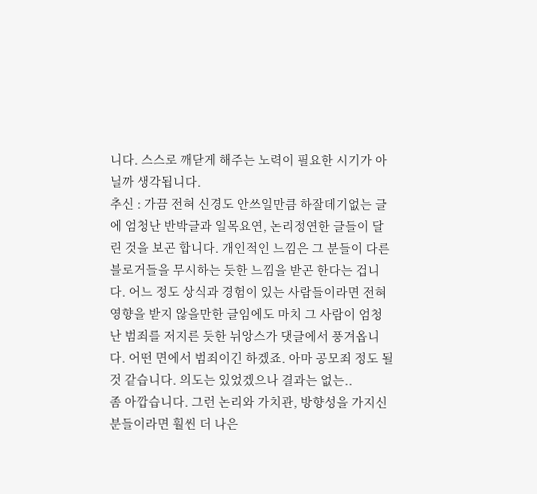니다. 스스로 깨닫게 해주는 노력이 필요한 시기가 아닐까 생각됩니다.
추신 : 가끔 전혀 신경도 안쓰일만큼 하잘데기없는 글에 엄청난 반박글과 일목요연, 논리정연한 글들이 달린 것을 보곤 합니다. 개인적인 느낌은 그 분들이 다른 블로거들을 무시하는 듯한 느낌을 받곤 한다는 겁니다. 어느 정도 상식과 경험이 있는 사람들이라면 전혀 영향을 받지 않을만한 글임에도 마치 그 사람이 엄청난 범죄를 저지른 듯한 뉘앙스가 댓글에서 풍겨옵니다. 어떤 면에서 범죄이긴 하겠죠. 아마 공모죄 정도 될 것 같습니다. 의도는 있었겠으나 결과는 없는..
좀 아깝습니다. 그런 논리와 가치관, 방향성을 가지신 분들이라면 훨씬 더 나은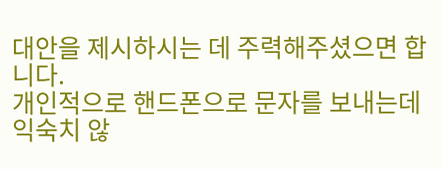대안을 제시하시는 데 주력해주셨으면 합니다.
개인적으로 핸드폰으로 문자를 보내는데 익숙치 않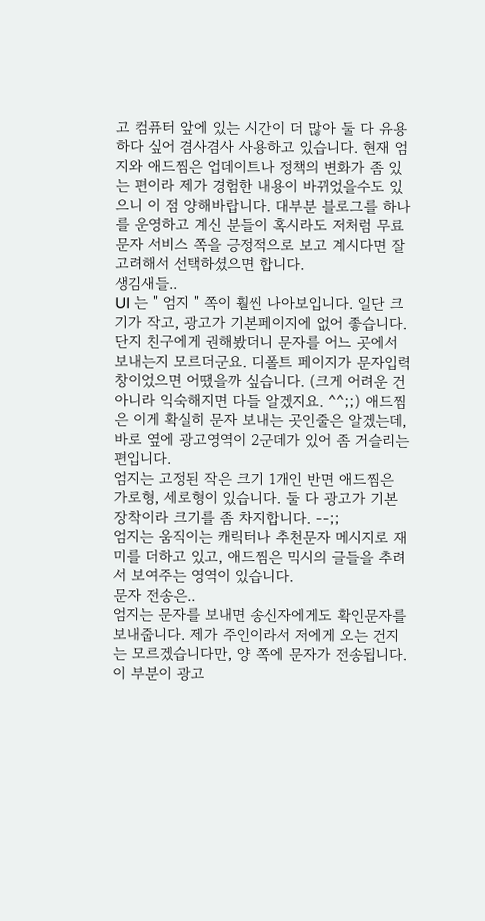고 컴퓨터 앞에 있는 시간이 더 많아 둘 다 유용하다 싶어 겸사겸사 사용하고 있습니다. 현재 엄지와 애드찜은 업데이트나 정책의 변화가 좀 있는 편이라 제가 경험한 내용이 바뀌었을수도 있으니 이 점 양해바랍니다. 대부분 블로그를 하나를 운영하고 계신 분들이 혹시라도 저처럼 무료문자 서비스 쪽을 긍정적으로 보고 계시다면 잘 고려해서 선택하셨으면 합니다.
생김새들..
UI 는 " 엄지 " 쪽이 훨씬 나아보입니다. 일단 크기가 작고, 광고가 기본페이지에 없어 좋습니다. 단지 친구에게 권해봤더니 문자를 어느 곳에서 보내는지 모르더군요. 디폴트 페이지가 문자입력 창이었으면 어땠을까 싶습니다. (크게 어려운 건 아니라 익숙해지면 다들 알겠지요. ^^;;) 애드찜은 이게 확실히 문자 보내는 곳인줄은 알겠는데, 바로 옆에 광고영역이 2군데가 있어 좀 거슬리는 편입니다.
엄지는 고정된 작은 크기 1개인 반면 애드찜은 가로형, 세로형이 있습니다. 둘 다 광고가 기본 장착이라 크기를 좀 차지합니다. --;;
엄지는 움직이는 캐릭터나 추천문자 메시지로 재미를 더하고 있고, 애드찜은 믹시의 글들을 추려서 보여주는 영역이 있습니다.
문자 전송은..
엄지는 문자를 보내면 송신자에게도 확인문자를 보내줍니다. 제가 주인이라서 저에게 오는 건지는 모르겠습니다만, 양 쪽에 문자가 전송됩니다. 이 부분이 광고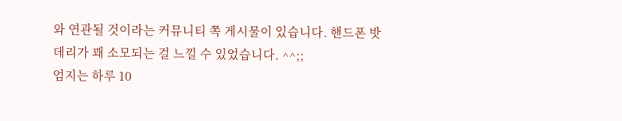와 연관될 것이라는 커뮤니티 쪽 게시물이 있습니다. 핸드폰 밧데리가 꽤 소모되는 걸 느낄 수 있었습니다. ^^;;
엄지는 하루 10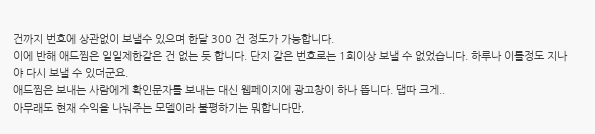건까지 번호에 상관없이 보낼수 있으며 한달 300 건 정도가 가능합니다.
이에 반해 애드찜은 일일제한같은 건 없는 듯 합니다. 단지 같은 번호로는 1회이상 보낼 수 없었습니다. 하루나 이틀정도 지나야 다시 보낼 수 있더군요.
애드찜은 보내는 사람에게 확인문자를 보내는 대신 웹페이지에 광고창이 하나 뜹니다. 댑따 크게..
아무래도 현재 수익을 나눠주는 모델이라 불평하기는 뭐합니다만,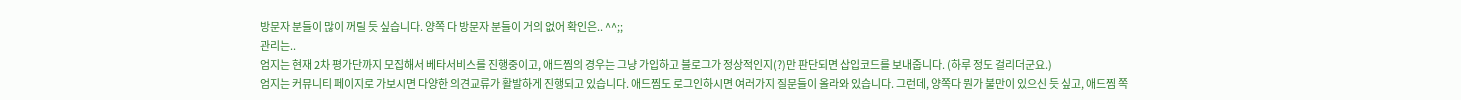방문자 분들이 많이 꺼릴 듯 싶습니다. 양쪽 다 방문자 분들이 거의 없어 확인은.. ^^;;
관리는..
엄지는 현재 2차 평가단까지 모집해서 베타서비스를 진행중이고, 애드찜의 경우는 그냥 가입하고 블로그가 정상적인지(?)만 판단되면 삽입코드를 보내줍니다. (하루 정도 걸리더군요.)
엄지는 커뮤니티 페이지로 가보시면 다양한 의견교류가 활발하게 진행되고 있습니다. 애드찜도 로그인하시면 여러가지 질문들이 올라와 있습니다. 그런데, 양쪽다 뭔가 불만이 있으신 듯 싶고, 애드찜 쪽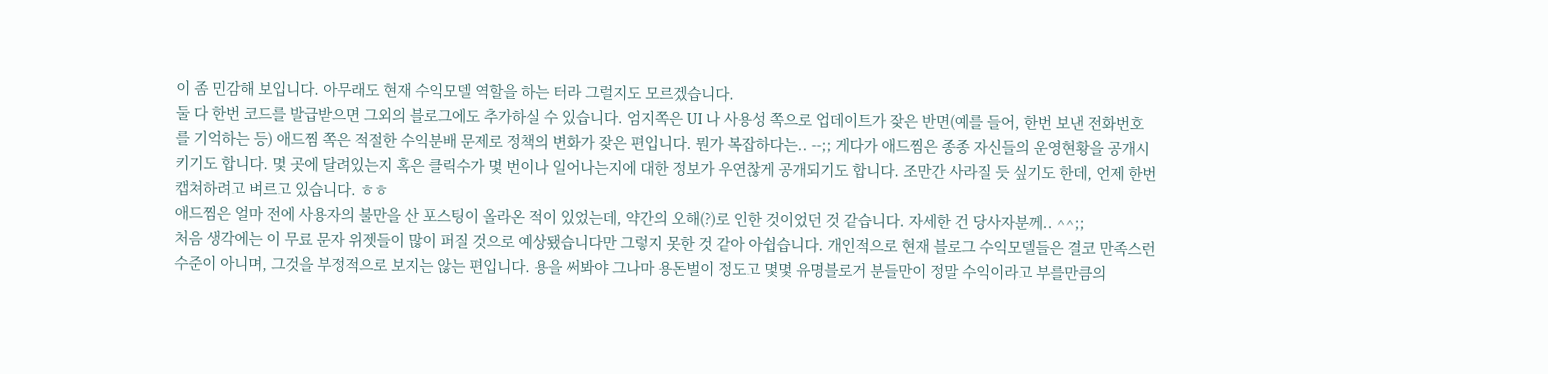이 좀 민감해 보입니다. 아무래도 현재 수익모델 역할을 하는 터라 그럴지도 모르겠습니다.
둘 다 한번 코드를 발급받으면 그외의 블로그에도 추가하실 수 있습니다. 엄지쪽은 UI 나 사용성 쪽으로 업데이트가 잦은 반면(예를 들어, 한번 보낸 전화번호를 기억하는 등) 애드찜 쪽은 적절한 수익분배 문제로 정책의 변화가 잦은 편입니다. 뭔가 복잡하다는.. --;; 게다가 애드찜은 종종 자신들의 운영현황을 공개시키기도 합니다. 몇 곳에 달려있는지 혹은 클릭수가 몇 번이나 일어나는지에 대한 정보가 우연찮게 공개되기도 합니다. 조만간 사라질 듯 싶기도 한데, 언제 한번 캡쳐하려고 벼르고 있습니다. ㅎㅎ
애드찜은 얼마 전에 사용자의 불만을 산 포스팅이 올라온 적이 있었는데, 약간의 오해(?)로 인한 것이었던 것 같습니다. 자세한 건 당사자분께.. ^^;;
처음 생각에는 이 무료 문자 위젯들이 많이 퍼질 것으로 예상됐습니다만 그렇지 못한 것 같아 아쉽습니다. 개인적으로 현재 블로그 수익모델들은 결코 만족스런 수준이 아니며, 그것을 부정적으로 보지는 않는 편입니다. 용을 써봐야 그나마 용돈벌이 정도고 몇몇 유명블로거 분들만이 정말 수익이라고 부를만큼의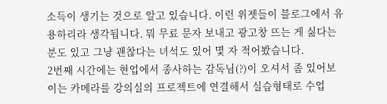소득이 생기는 것으로 알고 있습니다. 이런 위젯들이 블로그에서 유용하리라 생각됩니다. 뭐 무료 문자 보내고 광고창 뜨는 게 싫다는 분도 있고 그냥 괜찮다는 녀석도 있어 몇 자 적어봤습니다.
2번째 시간에는 현업에서 종사하는 감독님(?)이 오셔서 좀 있어보이는 카메라를 강의실의 프로젝트에 연결해서 실습형태로 수업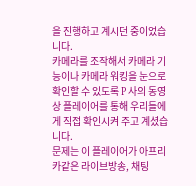을 진행하고 계시던 중이었습니다.
카메라를 조작해서 카메라 기능이나 카메라 워킹을 눈으로 확인할 수 있도록 P 사의 동영상 플레이어를 통해 우리들에게 직접 확인시켜 주고 계셨습니다.
문제는 이 플레이어가 아프리카같은 라이브방송, 채팅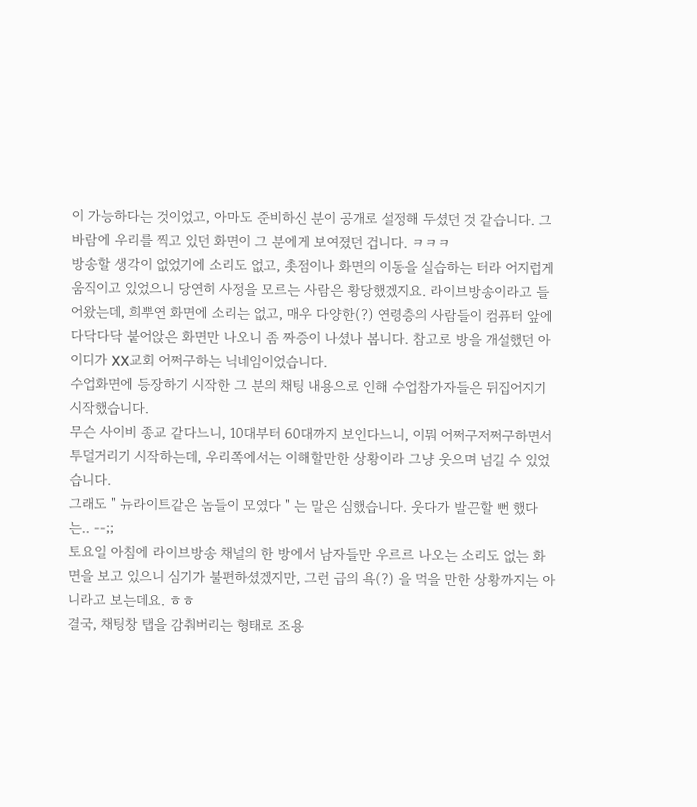이 가능하다는 것이었고, 아마도 준비하신 분이 공개로 설정해 두셨던 것 같습니다. 그 바람에 우리를 찍고 있던 화면이 그 분에게 보여졌던 겁니다. ㅋㅋㅋ
방송할 생각이 없었기에 소리도 없고, 촛점이나 화면의 이동을 실습하는 터라 어지럽게 움직이고 있었으니 당연히 사정을 모르는 사람은 황당했겠지요. 라이브방송이라고 들어왔는데, 희뿌연 화면에 소리는 없고, 매우 다양한(?) 연령층의 사람들이 컴퓨터 앞에 다닥다닥 붙어앉은 화면만 나오니 좀 짜증이 나셨나 봅니다. 참고로 방을 개설했던 아이디가 XX교회 어쩌구하는 닉네임이었습니다.
수업화면에 등장하기 시작한 그 분의 채팅 내용으로 인해 수업참가자들은 뒤집어지기 시작했습니다.
무슨 사이비 종교 같다느니, 10대부터 60대까지 보인다느니, 이뭐 어쩌구저쩌구하면서 투덜거리기 시작하는데, 우리쪽에서는 이해할만한 상황이라 그냥 웃으며 넘길 수 있었습니다.
그래도 " 뉴라이트같은 놈들이 모였다 " 는 말은 심했습니다. 웃다가 발끈할 뻔 했다는.. --;;
토요일 아침에 라이브방송 채널의 한 방에서 남자들만 우르르 나오는 소리도 없는 화면을 보고 있으니 심기가 불편하셨겠지만, 그런 급의 욕(?) 을 먹을 만한 상황까지는 아니라고 보는데요. ㅎㅎ
결국, 채팅창 탭을 감춰버리는 형태로 조용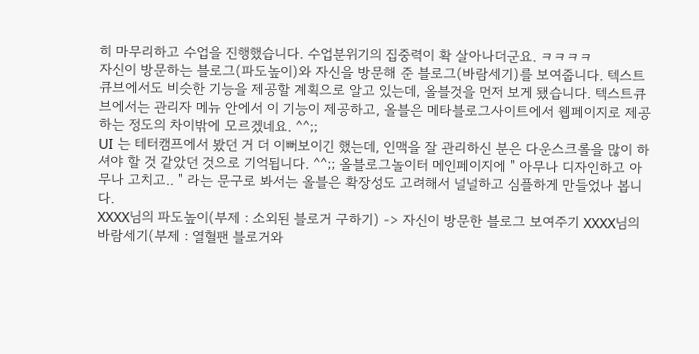히 마무리하고 수업을 진행했습니다. 수업분위기의 집중력이 확 살아나더군요. ㅋㅋㅋㅋ
자신이 방문하는 블로그(파도높이)와 자신을 방문해 준 블로그(바람세기)를 보여줍니다. 텍스트큐브에서도 비슷한 기능을 제공할 계획으로 알고 있는데, 올블것을 먼저 보게 됐습니다. 텍스트큐브에서는 관리자 메뉴 안에서 이 기능이 제공하고, 올블은 메타블로그사이트에서 웹페이지로 제공하는 정도의 차이밖에 모르겠네요. ^^;;
UI 는 테터캠프에서 봤던 거 더 이뻐보이긴 했는데, 인맥을 잘 관리하신 분은 다운스크롤을 많이 하셔야 할 것 같았던 것으로 기억됩니다. ^^;; 올블로그놀이터 메인페이지에 " 아무나 디자인하고 아무나 고치고.. " 라는 문구로 봐서는 올블은 확장성도 고려해서 널널하고 심플하게 만들었나 봅니다.
XXXX님의 파도높이(부제 : 소외된 블로거 구하기) -> 자신이 방문한 블로그 보여주기 XXXX님의 바람세기(부제 : 열혈팬 블로거와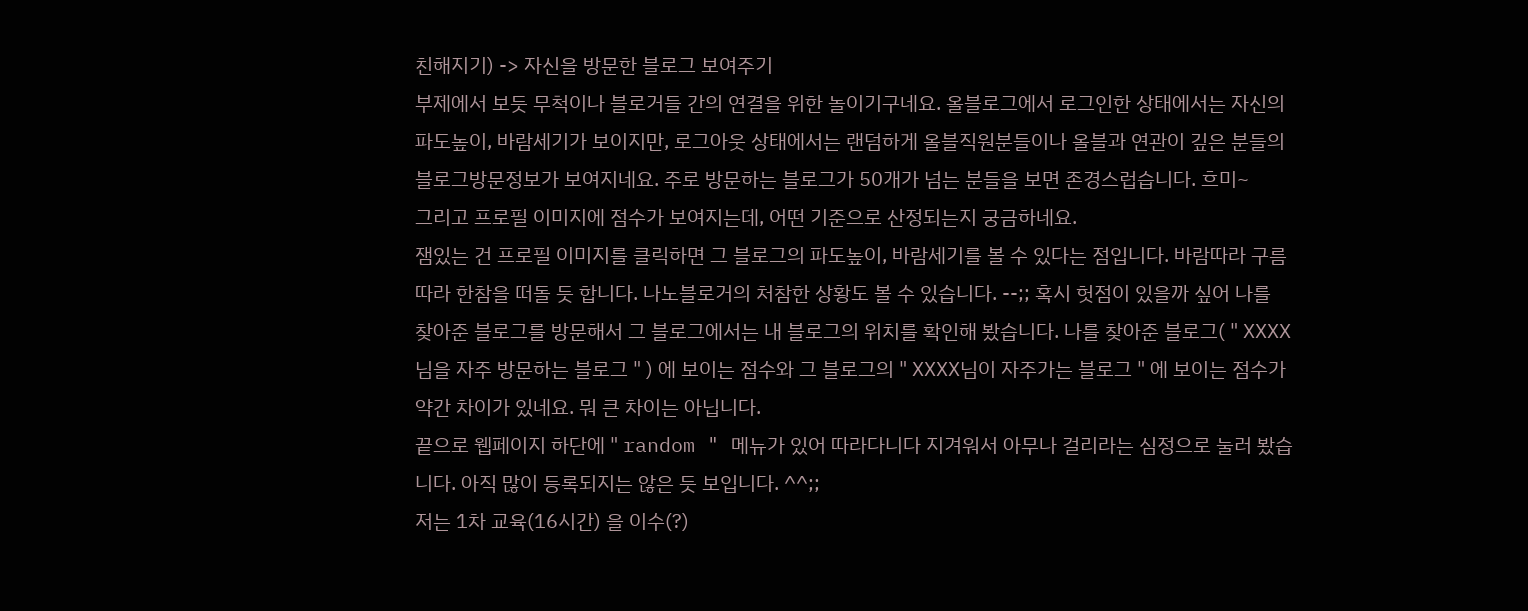친해지기) -> 자신을 방문한 블로그 보여주기
부제에서 보듯 무척이나 블로거들 간의 연결을 위한 놀이기구네요. 올블로그에서 로그인한 상태에서는 자신의 파도높이, 바람세기가 보이지만, 로그아웃 상태에서는 랜덤하게 올블직원분들이나 올블과 연관이 깊은 분들의 블로그방문정보가 보여지네요. 주로 방문하는 블로그가 50개가 넘는 분들을 보면 존경스럽습니다. 흐미~
그리고 프로필 이미지에 점수가 보여지는데, 어떤 기준으로 산정되는지 궁금하네요.
잼있는 건 프로필 이미지를 클릭하면 그 블로그의 파도높이, 바람세기를 볼 수 있다는 점입니다. 바람따라 구름따라 한참을 떠돌 듯 합니다. 나노블로거의 처참한 상황도 볼 수 있습니다. --;; 혹시 헛점이 있을까 싶어 나를 찾아준 블로그를 방문해서 그 블로그에서는 내 블로그의 위치를 확인해 봤습니다. 나를 찾아준 블로그( " XXXX님을 자주 방문하는 블로그 " ) 에 보이는 점수와 그 블로그의 " XXXX님이 자주가는 블로그 " 에 보이는 점수가 약간 차이가 있네요. 뭐 큰 차이는 아닙니다.
끝으로 웹페이지 하단에 " random " 메뉴가 있어 따라다니다 지겨워서 아무나 걸리라는 심정으로 눌러 봤습니다. 아직 많이 등록되지는 않은 듯 보입니다. ^^;;
저는 1차 교육(16시간) 을 이수(?)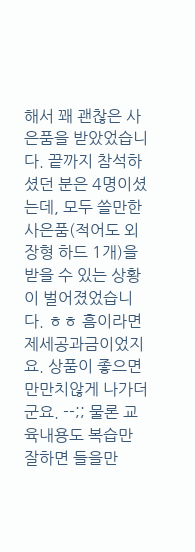해서 꽤 괜찮은 사은품을 받았었습니다. 끝까지 참석하셨던 분은 4명이셨는데, 모두 쓸만한 사은품(적어도 외장형 하드 1개)을 받을 수 있는 상황이 벌어졌었습니다. ㅎㅎ 흠이라면 제세공과금이었지요. 상품이 좋으면 만만치않게 나가더군요. --;; 물론 교육내용도 복습만 잘하면 들을만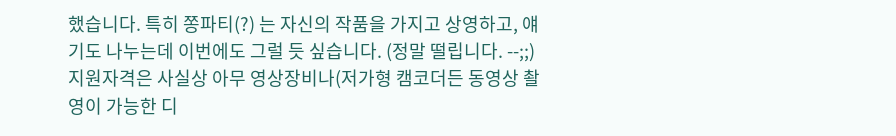했습니다. 특히 쫑파티(?) 는 자신의 작품을 가지고 상영하고, 얘기도 나누는데 이번에도 그럴 듯 싶습니다. (정말 떨립니다. --;;)
지원자격은 사실상 아무 영상장비나(저가형 캠코더든 동영상 촬영이 가능한 디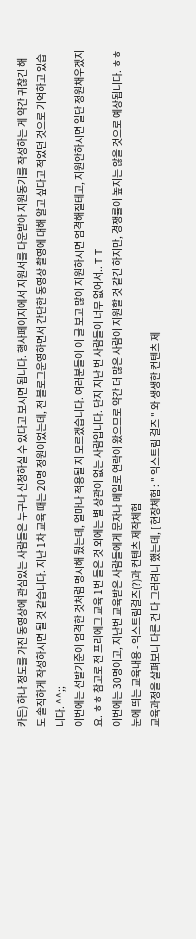카든) 하나 정도를 가진 동영상에 관심있는 사람들은 누구나 신청하실 수 있다고 보시면 됩니다. 행사페이지에서 지원서를 다운받아 지원동기를 작성하는 게 약간 귀찮긴 해도 솔직하게 작성하시면 될 것 같습니다. 지난 1차 교육 때는 20명 정원이었는데, 전 블로그운영하면서 간단한 동영상 촬영에 대해 알고 싶다고 적었던 것으로 기억하고 있습니다. ^^;;
이번에는 선발기준이 엄격한 것처럼 명시해 뒀는데, 얼마나 적용될 지 모르겠습니다. 여러분들이 이 글 보고 많이 지원하시면 엄격해질테고, 지원안하시면 일단 정원채우겠지요. ㅎㅎ 참고로 전 프리에그 교육 1번 들은 것 외에는 별 상관이 없는 사람입니다. 단지 지난 번 사람들이 너무 없어서.. T T
이번에는 30명이고, 지난번 교육받은 사람들에게 문자나 메일로 연락이 왔으므로 약간 더 많은 사람이 지원할 것 같긴 하지만, 경쟁률이 높지는 않을 것으로 예상됩니다. ㅎㅎ
눈에 띄는 교육내용 - 익스트림걸즈(?)과 컨텐츠 제작체험
교육과정을 살펴보니 다른 건 다 그러려니 했는데, [ 현장체험 : " 익스트림 걸즈 " 와 생생한 컨텐츠 제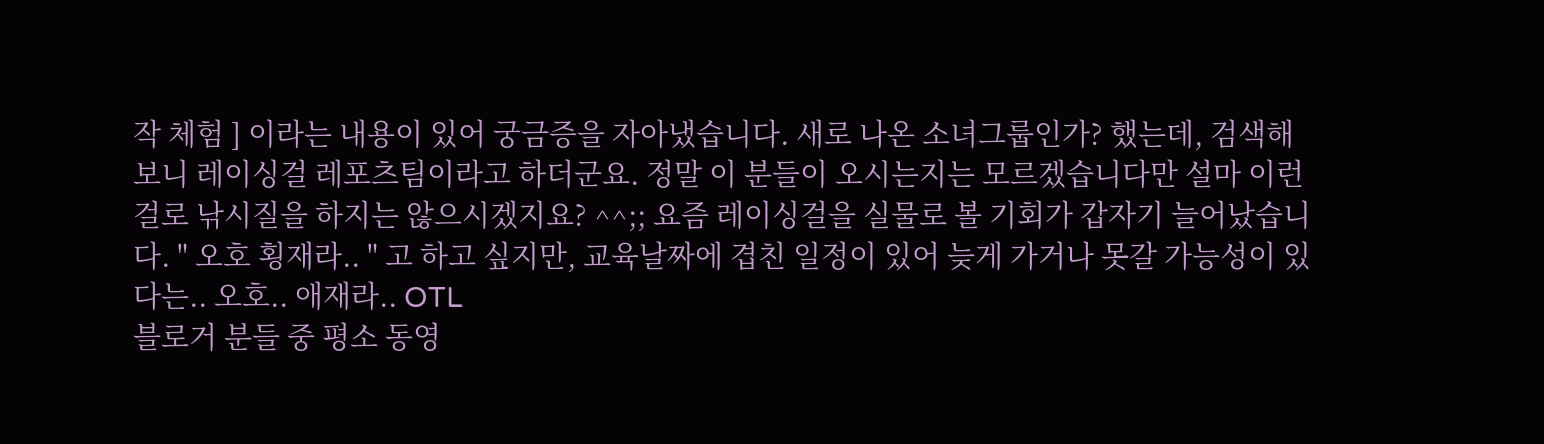작 체험 ] 이라는 내용이 있어 궁금증을 자아냈습니다. 새로 나온 소녀그룹인가? 했는데, 검색해 보니 레이싱걸 레포츠팀이라고 하더군요. 정말 이 분들이 오시는지는 모르겠습니다만 설마 이런 걸로 낚시질을 하지는 않으시겠지요? ^^;; 요즘 레이싱걸을 실물로 볼 기회가 갑자기 늘어났습니다. " 오호 횡재라.. " 고 하고 싶지만, 교육날짜에 겹친 일정이 있어 늦게 가거나 못갈 가능성이 있다는.. 오호.. 애재라.. OTL
블로거 분들 중 평소 동영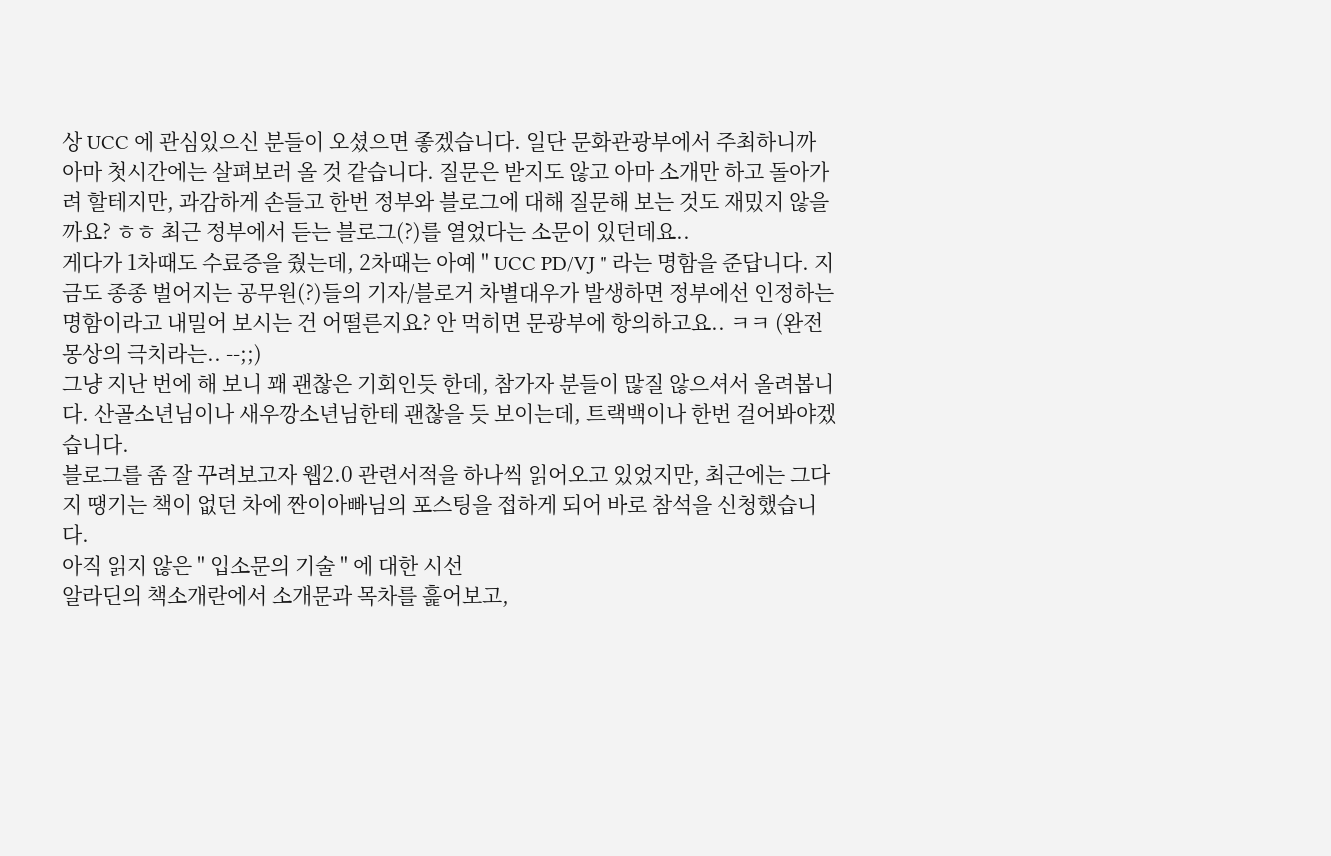상 UCC 에 관심있으신 분들이 오셨으면 좋겠습니다. 일단 문화관광부에서 주최하니까 아마 첫시간에는 살펴보러 올 것 같습니다. 질문은 받지도 않고 아마 소개만 하고 돌아가려 할테지만, 과감하게 손들고 한번 정부와 블로그에 대해 질문해 보는 것도 재밌지 않을까요? ㅎㅎ 최근 정부에서 듣는 블로그(?)를 열었다는 소문이 있던데요..
게다가 1차때도 수료증을 줬는데, 2차때는 아예 " UCC PD/VJ " 라는 명함을 준답니다. 지금도 종종 벌어지는 공무원(?)들의 기자/블로거 차별대우가 발생하면 정부에선 인정하는 명함이라고 내밀어 보시는 건 어떨른지요? 안 먹히면 문광부에 항의하고요.. ㅋㅋ (완전 몽상의 극치라는.. --;;)
그냥 지난 번에 해 보니 꽤 괜찮은 기회인듯 한데, 참가자 분들이 많질 않으셔서 올려봅니다. 산골소년님이나 새우깡소년님한테 괜찮을 듯 보이는데, 트랙백이나 한번 걸어봐야겠습니다.
블로그를 좀 잘 꾸려보고자 웹2.0 관련서적을 하나씩 읽어오고 있었지만, 최근에는 그다지 땡기는 책이 없던 차에 짠이아빠님의 포스팅을 접하게 되어 바로 참석을 신청했습니다.
아직 읽지 않은 " 입소문의 기술 " 에 대한 시선
알라딘의 책소개란에서 소개문과 목차를 흝어보고,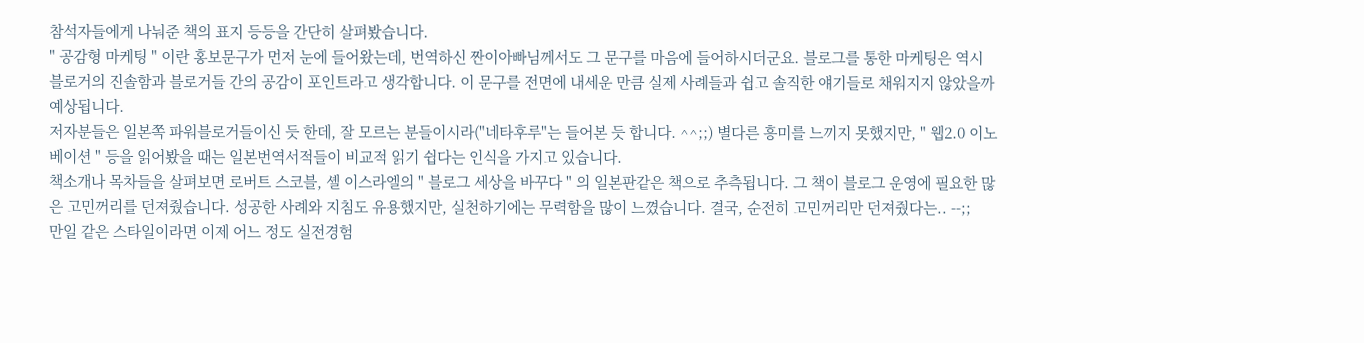참석자들에게 나눠준 책의 표지 등등을 간단히 살펴봤습니다.
" 공감형 마케팅 " 이란 홍보문구가 먼저 눈에 들어왔는데, 번역하신 짠이아빠님께서도 그 문구를 마음에 들어하시더군요. 블로그를 통한 마케팅은 역시 블로거의 진솔함과 블로거들 간의 공감이 포인트라고 생각합니다. 이 문구를 전면에 내세운 만큼 실제 사례들과 쉽고 솔직한 얘기들로 채워지지 않았을까 예상됩니다.
저자분들은 일본쪽 파워블로거들이신 듯 한데, 잘 모르는 분들이시라("네타후루"는 들어본 듯 합니다. ^^;;) 별다른 흥미를 느끼지 못했지만, " 웹2.0 이노베이션 " 등을 읽어봤을 때는 일본번역서적들이 비교적 읽기 쉽다는 인식을 가지고 있습니다.
책소개나 목차들을 살펴보면 로버트 스코블, 셸 이스라엘의 " 블로그 세상을 바꾸다 " 의 일본판같은 책으로 추측됩니다. 그 책이 블로그 운영에 필요한 많은 고민꺼리를 던져줬습니다. 성공한 사례와 지침도 유용했지만, 실천하기에는 무력함을 많이 느꼈습니다. 결국, 순전히 고민꺼리만 던져줬다는.. --;;
만일 같은 스타일이라면 이제 어느 정도 실전경험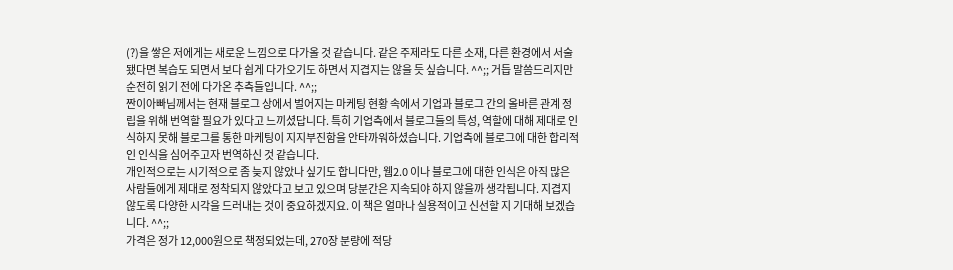(?)을 쌓은 저에게는 새로운 느낌으로 다가올 것 같습니다. 같은 주제라도 다른 소재, 다른 환경에서 서술됐다면 복습도 되면서 보다 쉽게 다가오기도 하면서 지겹지는 않을 듯 싶습니다. ^^;; 거듭 말씀드리지만 순전히 읽기 전에 다가온 추측들입니다. ^^;;
짠이아빠님께서는 현재 블로그 상에서 벌어지는 마케팅 현황 속에서 기업과 블로그 간의 올바른 관계 정립을 위해 번역할 필요가 있다고 느끼셨답니다. 특히 기업측에서 블로그들의 특성, 역할에 대해 제대로 인식하지 못해 블로그를 통한 마케팅이 지지부진함을 안타까워하셨습니다. 기업측에 블로그에 대한 합리적인 인식을 심어주고자 번역하신 것 같습니다.
개인적으로는 시기적으로 좀 늦지 않았나 싶기도 합니다만, 웹2.0 이나 블로그에 대한 인식은 아직 많은 사람들에게 제대로 정착되지 않았다고 보고 있으며 당분간은 지속되야 하지 않을까 생각됩니다. 지겹지 않도록 다양한 시각을 드러내는 것이 중요하겠지요. 이 책은 얼마나 실용적이고 신선할 지 기대해 보겠습니다. ^^;;
가격은 정가 12,000원으로 책정되었는데, 270장 분량에 적당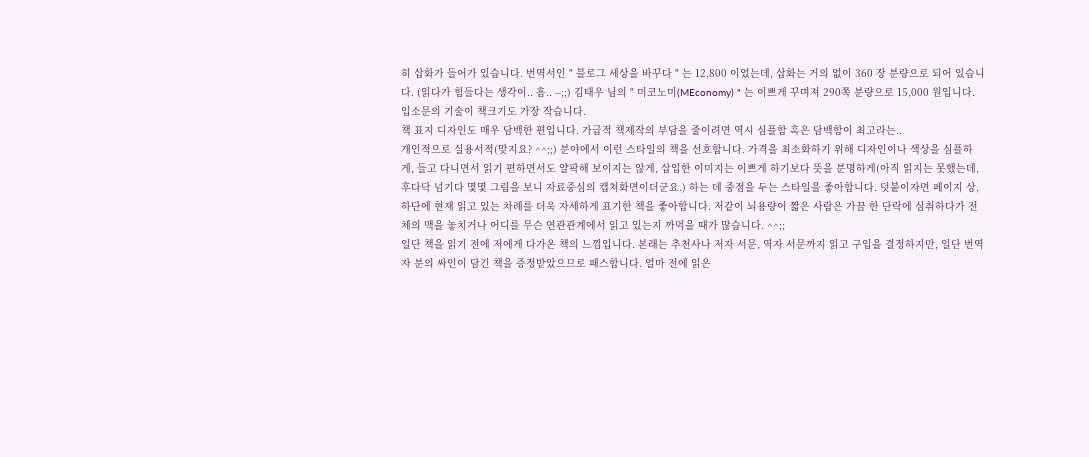히 삽화가 들어가 있습니다. 번역서인 " 블로그 세상을 바꾸다 " 는 12,800 이었는데, 삽화는 거의 없이 360 장 분량으로 되어 있습니다. (읽다가 힘들다는 생각이.. 흠.. --;;) 김태우 님의 " 미코노미(MEconomy) " 는 이쁘게 꾸며져 290쪽 분량으로 15,000 원입니다. 입소문의 기술이 책크기도 가장 작습니다.
책 표지 디자인도 매우 담백한 편입니다. 가급적 책제작의 부담을 줄이려면 역시 심플함 혹은 담백함이 최고라는..
개인적으로 실용서적(맞지요? ^^;;) 분야에서 이런 스타일의 책을 선호합니다. 가격을 최소화하기 위해 디자인이나 색상을 심플하게, 들고 다니면서 읽기 편하면서도 얄팍해 보이지는 않게, 삽입한 이미지는 이쁘게 하기보다 뜻을 분명하게(아직 읽지는 못했는데, 후다닥 넘기다 몇몇 그림을 보니 자료중심의 캡쳐화면이더군요.) 하는 데 중점을 두는 스타일을 좋아합니다. 덧붙이자면 페이지 상, 하단에 현재 읽고 있는 차례를 더욱 자세하게 표기한 책을 좋아합니다. 저같이 뇌용량이 짧은 사람은 가끔 한 단락에 심취하다가 전체의 맥을 놓치거나 어디를 무슨 연관관계에서 읽고 있는지 까먹을 때가 많습니다. ^^;;
일단 책을 읽기 전에 저에게 다가온 책의 느낌입니다. 본래는 추천사나 저자 서문, 역자 서문까지 읽고 구입을 결정하지만, 일단 번역자 분의 싸인이 담긴 책을 증정받았으므로 패스합니다. 얼마 전에 읽은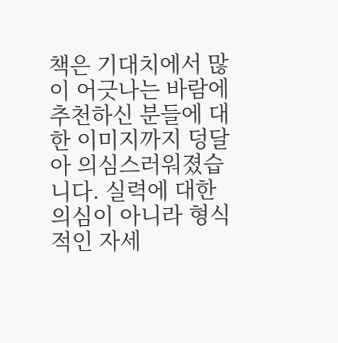책은 기대치에서 많이 어긋나는 바람에 추천하신 분들에 대한 이미지까지 덩달아 의심스러워졌습니다. 실력에 대한 의심이 아니라 형식적인 자세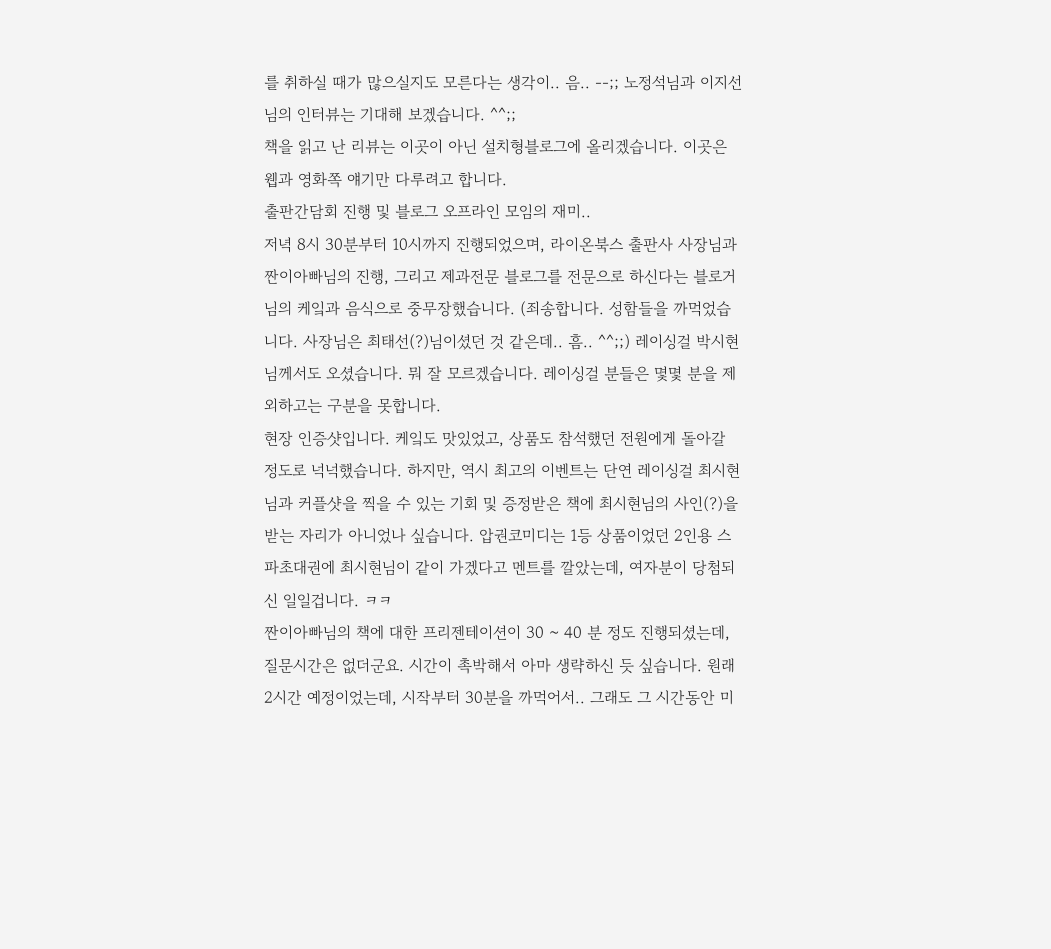를 취하실 때가 많으실지도 모른다는 생각이.. 음.. --;; 노정석님과 이지선님의 인터뷰는 기대해 보겠습니다. ^^;;
책을 읽고 난 리뷰는 이곳이 아닌 설치형블로그에 올리겠습니다. 이곳은 웹과 영화쪽 얘기만 다루려고 합니다.
출판간담회 진행 및 블로그 오프라인 모임의 재미..
저녁 8시 30분부터 10시까지 진행되었으며, 라이온북스 출판사 사장님과 짠이아빠님의 진행, 그리고 제과전문 블로그를 전문으로 하신다는 블로거님의 케잌과 음식으로 중무장했습니다. (죄송합니다. 성함들을 까먹었습니다. 사장님은 최태선(?)님이셨던 것 같은데.. 흠.. ^^;;) 레이싱걸 박시현 님께서도 오셨습니다. 뭐 잘 모르겠습니다. 레이싱걸 분들은 몇몇 분을 제외하고는 구분을 못합니다.
현장 인증샷입니다. 케잌도 맛있었고, 상품도 참석했던 전원에게 돌아갈 정도로 넉넉했습니다. 하지만, 역시 최고의 이벤트는 단연 레이싱걸 최시현 님과 커플샷을 찍을 수 있는 기회 및 증정받은 책에 최시현님의 사인(?)을 받는 자리가 아니었나 싶습니다. 압권코미디는 1등 상품이었던 2인용 스파초대권에 최시현님이 같이 가겠다고 멘트를 깔았는데, 여자분이 당첨되신 일일겁니다. ㅋㅋ
짠이아빠님의 책에 대한 프리젠테이션이 30 ~ 40 분 정도 진행되셨는데, 질문시간은 없더군요. 시간이 촉박해서 아마 생략하신 듯 싶습니다. 원래 2시간 예정이었는데, 시작부터 30분을 까먹어서.. 그래도 그 시간동안 미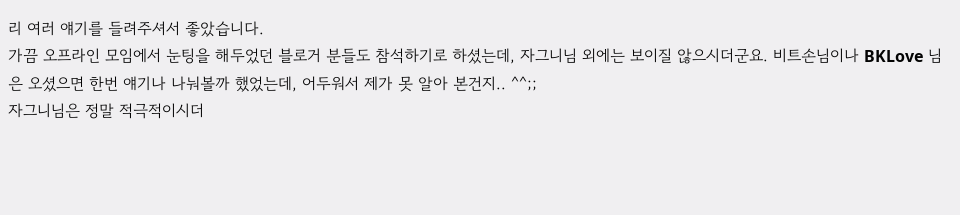리 여러 얘기를 들려주셔서 좋았습니다.
가끔 오프라인 모임에서 눈팅을 해두었던 블로거 분들도 참석하기로 하셨는데, 자그니님 외에는 보이질 않으시더군요. 비트손님이나 BKLove 님은 오셨으면 한번 얘기나 나눠볼까 했었는데, 어두워서 제가 못 알아 본건지.. ^^;;
자그니님은 정말 적극적이시더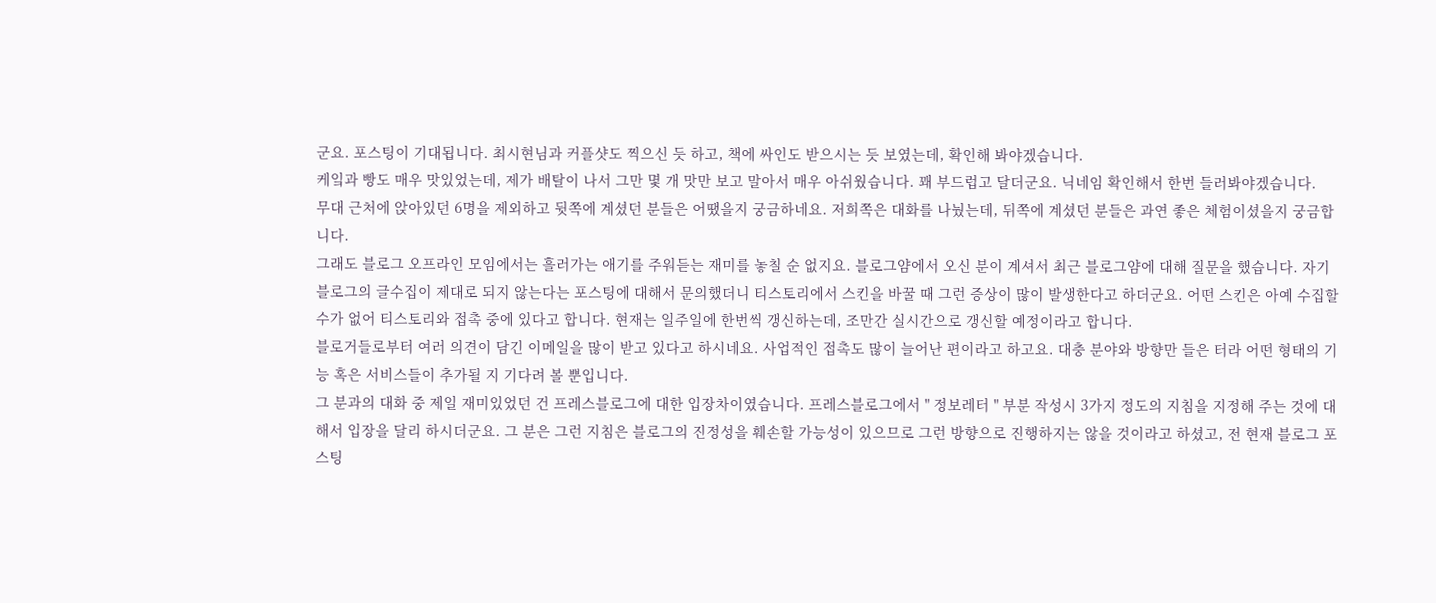군요. 포스팅이 기대됩니다. 최시현님과 커플샷도 찍으신 듯 하고, 책에 싸인도 받으시는 듯 보였는데, 확인해 봐야겠습니다.
케잌과 빵도 매우 맛있었는데, 제가 배탈이 나서 그만 몇 개 맛만 보고 말아서 매우 아쉬웠습니다. 꽤 부드럽고 달더군요. 닉네임 확인해서 한번 들러봐야겠습니다.
무대 근처에 앉아있던 6명을 제외하고 뒷쪽에 계셨던 분들은 어땠을지 궁금하네요. 저희쪽은 대화를 나눴는데, 뒤쪽에 계셨던 분들은 과연 좋은 체험이셨을지 궁금합니다.
그래도 블로그 오프라인 모임에서는 흘러가는 애기를 주워듣는 재미를 놓칠 순 없지요. 블로그얌에서 오신 분이 계셔서 최근 블로그얌에 대해 질문을 했습니다. 자기 블로그의 글수집이 제대로 되지 않는다는 포스팅에 대해서 문의했더니 티스토리에서 스킨을 바꿀 때 그런 증상이 많이 발생한다고 하더군요. 어떤 스킨은 아예 수집할 수가 없어 티스토리와 접촉 중에 있다고 합니다. 현재는 일주일에 한번씩 갱신하는데, 조만간 실시간으로 갱신할 예정이라고 합니다.
블로거들로부터 여러 의견이 담긴 이메일을 많이 받고 있다고 하시네요. 사업적인 접촉도 많이 늘어난 편이라고 하고요. 대충 분야와 방향만 들은 터라 어떤 형태의 기능 혹은 서비스들이 추가될 지 기다려 볼 뿐입니다.
그 분과의 대화 중 제일 재미있었던 건 프레스블로그에 대한 입장차이였습니다. 프레스블로그에서 " 정보레터 " 부분 작성시 3가지 정도의 지침을 지정해 주는 것에 대해서 입장을 달리 하시더군요. 그 분은 그런 지침은 블로그의 진정성을 훼손할 가능성이 있으므로 그런 방향으로 진행하지는 않을 것이라고 하셨고, 전 현재 블로그 포스팅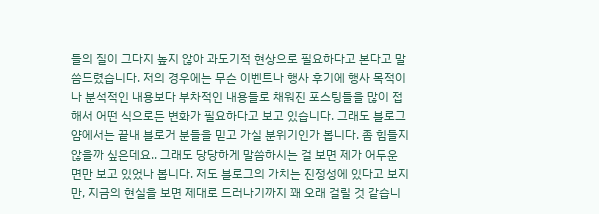들의 질이 그다지 높지 않아 과도기적 현상으로 필요하다고 본다고 말씀드렸습니다. 저의 경우에는 무슨 이벤트나 행사 후기에 행사 목적이나 분석적인 내용보다 부차적인 내용들로 채워진 포스팅들을 많이 접해서 어떤 식으로든 변화가 필요하다고 보고 있습니다. 그래도 블로그얌에서는 끝내 블로거 분들을 믿고 가실 분위기인가 봅니다. 좀 힘들지 않을까 싶은데요.. 그래도 당당하게 말씀하시는 걸 보면 제가 어두운 면만 보고 있었나 봅니다. 저도 블로그의 가치는 진정성에 있다고 보지만, 지금의 현실을 보면 제대로 드러나기까지 꽤 오래 걸릴 것 같습니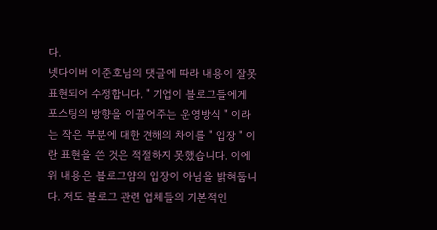다.
넷다이버 이준호님의 댓글에 따라 내용이 잘못 표현되어 수정합니다. " 기업이 블로그들에게 포스팅의 방향을 이끌어주는 운영방식 " 이라는 작은 부분에 대한 견해의 차이를 " 입장 " 이란 표현을 쓴 것은 적절하지 못했습니다. 이에 위 내용은 블로그얌의 입장이 아님을 밝혀둡니다. 저도 블로그 관련 업체들의 기본적인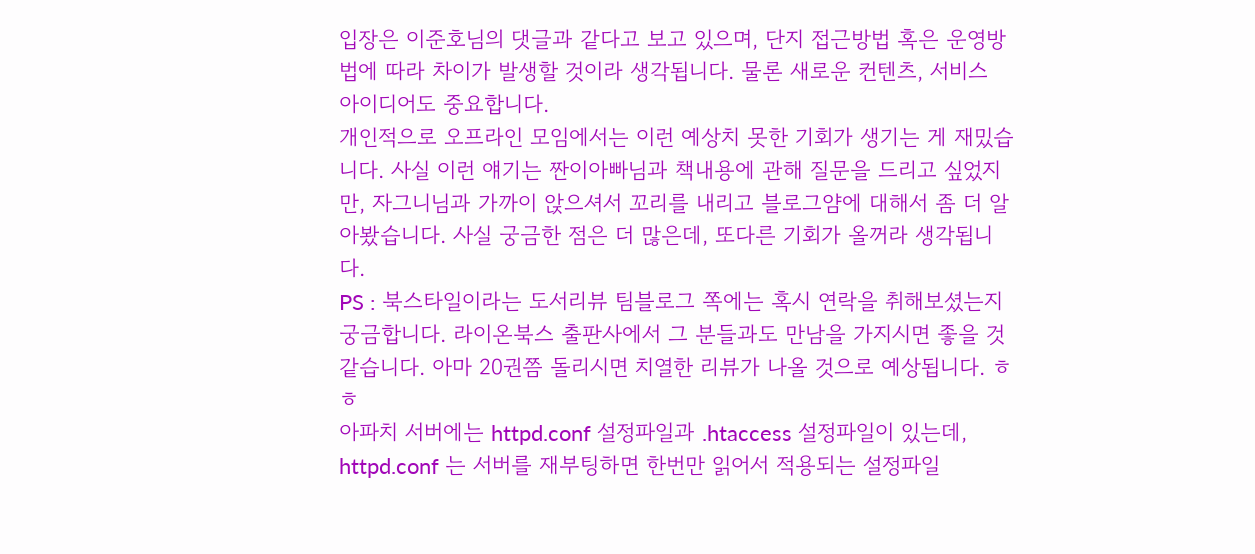입장은 이준호님의 댓글과 같다고 보고 있으며, 단지 접근방법 혹은 운영방법에 따라 차이가 발생할 것이라 생각됩니다. 물론 새로운 컨텐츠, 서비스 아이디어도 중요합니다.
개인적으로 오프라인 모임에서는 이런 예상치 못한 기회가 생기는 게 재밌습니다. 사실 이런 얘기는 짠이아빠님과 책내용에 관해 질문을 드리고 싶었지만, 자그니님과 가까이 앉으셔서 꼬리를 내리고 블로그얌에 대해서 좀 더 알아봤습니다. 사실 궁금한 점은 더 많은데, 또다른 기회가 올꺼라 생각됩니다.
PS : 북스타일이라는 도서리뷰 팀블로그 쪽에는 혹시 연락을 취해보셨는지 궁금합니다. 라이온북스 출판사에서 그 분들과도 만남을 가지시면 좋을 것 같습니다. 아마 20권쯤 돌리시면 치열한 리뷰가 나올 것으로 예상됩니다. ㅎㅎ
아파치 서버에는 httpd.conf 설정파일과 .htaccess 설정파일이 있는데, httpd.conf 는 서버를 재부팅하면 한번만 읽어서 적용되는 설정파일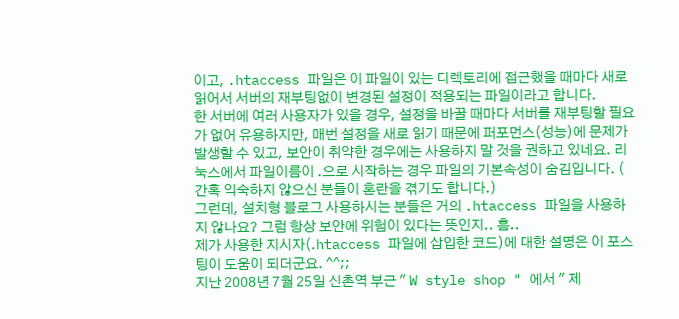이고, .htaccess 파일은 이 파일이 있는 디렉토리에 접근했을 때마다 새로 읽어서 서버의 재부팅없이 변경된 설정이 적용되는 파일이라고 합니다.
한 서버에 여러 사용자가 있을 경우, 설정을 바꿀 때마다 서버를 재부팅할 필요가 없어 유용하지만, 매번 설정을 새로 읽기 때문에 퍼포먼스(성능)에 문제가 발생할 수 있고, 보안이 취약한 경우에는 사용하지 말 것을 권하고 있네요. 리눅스에서 파일이름이 .으로 시작하는 경우 파일의 기본속성이 숨김입니다. ( 간혹 익숙하지 않으신 분들이 혼란을 겪기도 합니다.)
그런데, 설치형 블로그 사용하시는 분들은 거의 .htaccess 파일을 사용하지 않나요? 그럼 항상 보안에 위험이 있다는 뜻인지.. 흠..
제가 사용한 지시자(.htaccess 파일에 삽입한 코드)에 대한 설명은 이 포스팅이 도움이 되더군요. ^^;;
지난 2008년 7월 25일 신촌역 부근 " W style shop " 에서 " 제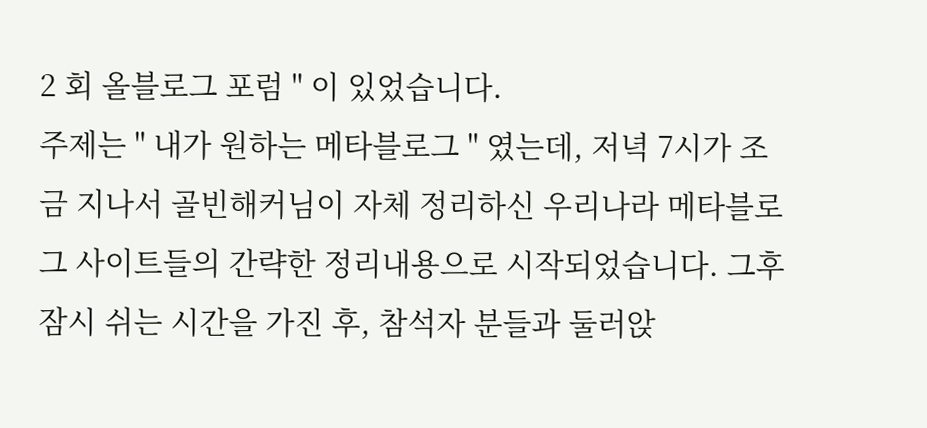2 회 올블로그 포럼 " 이 있었습니다.
주제는 " 내가 원하는 메타블로그 " 였는데, 저녁 7시가 조금 지나서 골빈해커님이 자체 정리하신 우리나라 메타블로그 사이트들의 간략한 정리내용으로 시작되었습니다. 그후 잠시 쉬는 시간을 가진 후, 참석자 분들과 둘러앉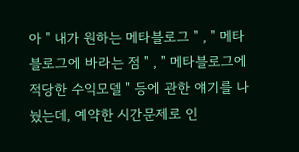아 " 내가 원하는 메타블로그 " , " 메타블로그에 바라는 점 " , " 메타블로그에 적당한 수익모델 " 등에 관한 얘기를 나눴는데, 예약한 시간문제로 인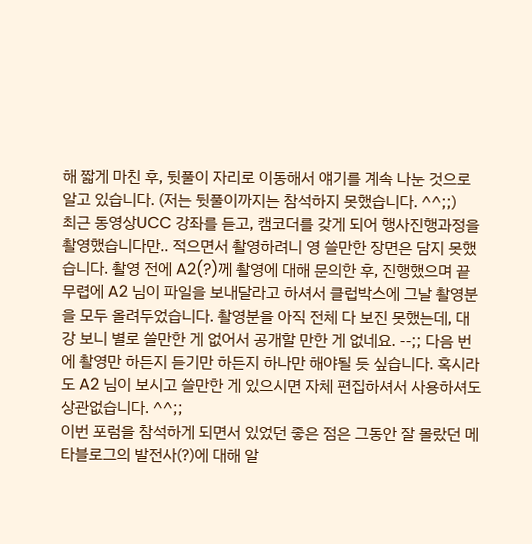해 짧게 마친 후, 뒷풀이 자리로 이동해서 얘기를 계속 나눈 것으로 알고 있습니다. (저는 뒷풀이까지는 참석하지 못했습니다. ^^;;)
최근 동영상UCC 강좌를 듣고, 캠코더를 갖게 되어 행사진행과정을 촬영했습니다만.. 적으면서 촬영하려니 영 쓸만한 장면은 담지 못했습니다. 촬영 전에 A2(?)께 촬영에 대해 문의한 후, 진행했으며 끝무렵에 A2 님이 파일을 보내달라고 하셔서 클럽박스에 그날 촬영분을 모두 올려두었습니다. 촬영분을 아직 전체 다 보진 못했는데, 대강 보니 별로 쓸만한 게 없어서 공개할 만한 게 없네요. --;; 다음 번에 촬영만 하든지 듣기만 하든지 하나만 해야될 듯 싶습니다. 혹시라도 A2 님이 보시고 쓸만한 게 있으시면 자체 편집하셔서 사용하셔도 상관없습니다. ^^;;
이번 포럼을 참석하게 되면서 있었던 좋은 점은 그동안 잘 몰랐던 메타블로그의 발전사(?)에 대해 알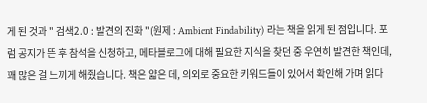게 된 것과 " 검색2.0 : 발견의 진화 "(원제 : Ambient Findability) 라는 책을 읽게 된 점입니다. 포럼 공지가 뜬 후 참석을 신청하고, 메타블로그에 대해 필요한 지식을 찾던 중 우연히 발견한 책인데, 꽤 많은 걸 느끼게 해줬습니다. 책은 얇은 데, 의외로 중요한 키워드들이 있어서 확인해 가며 읽다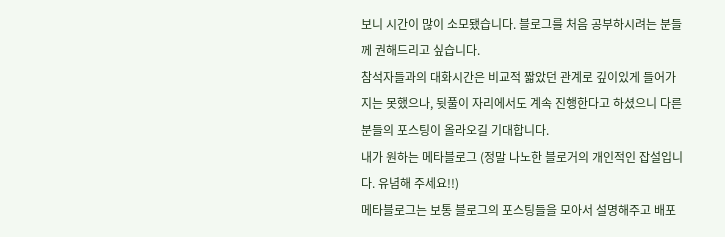보니 시간이 많이 소모됐습니다. 블로그를 처음 공부하시려는 분들께 권해드리고 싶습니다.
참석자들과의 대화시간은 비교적 짧았던 관계로 깊이있게 들어가지는 못했으나, 뒷풀이 자리에서도 계속 진행한다고 하셨으니 다른 분들의 포스팅이 올라오길 기대합니다.
내가 원하는 메타블로그 (정말 나노한 블로거의 개인적인 잡설입니다. 유념해 주세요!!)
메타블로그는 보통 블로그의 포스팅들을 모아서 설명해주고 배포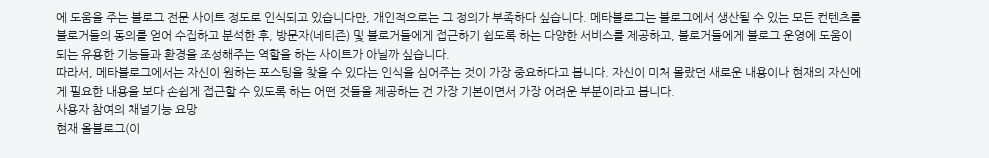에 도움을 주는 블로그 전문 사이트 정도로 인식되고 있습니다만, 개인적으로는 그 정의가 부족하다 싶습니다. 메타블로그는 블로그에서 생산될 수 있는 모든 컨텐츠를 블로거들의 동의를 얻어 수집하고 분석한 후, 방문자(네티즌) 및 블로거들에게 접근하기 쉽도록 하는 다양한 서비스를 제공하고, 블로거들에게 블로그 운영에 도움이 되는 유용한 기능들과 환경을 조성해주는 역할을 하는 사이트가 아닐까 싶습니다.
따라서, 메타블로그에서는 자신이 원하는 포스팅을 찾을 수 있다는 인식을 심어주는 것이 가장 중요하다고 봅니다. 자신이 미처 몰랐던 새로운 내용이나 현재의 자신에게 필요한 내용을 보다 손쉽게 접근할 수 있도록 하는 어떤 것들을 제공하는 건 가장 기본이면서 가장 어려운 부분이라고 봅니다.
사용자 참여의 채널기능 요망
현재 올블로그(이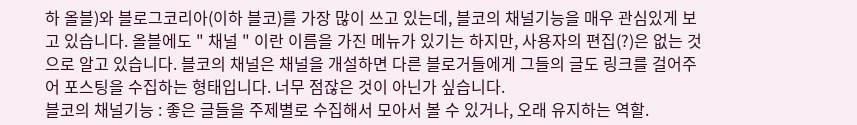하 올블)와 블로그코리아(이하 블코)를 가장 많이 쓰고 있는데, 블코의 채널기능을 매우 관심있게 보고 있습니다. 올블에도 " 채널 " 이란 이름을 가진 메뉴가 있기는 하지만, 사용자의 편집(?)은 없는 것으로 알고 있습니다. 블코의 채널은 채널을 개설하면 다른 블로거들에게 그들의 글도 링크를 걸어주어 포스팅을 수집하는 형태입니다. 너무 점잖은 것이 아닌가 싶습니다.
블코의 채널기능 : 좋은 글들을 주제별로 수집해서 모아서 볼 수 있거나, 오래 유지하는 역할.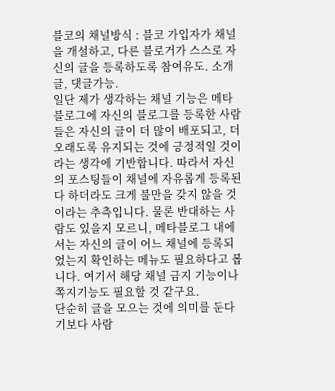블코의 채널방식 : 블코 가입자가 채널을 개설하고, 다른 블로거가 스스로 자신의 글을 등록하도록 참여유도. 소개글, 댓글가능.
일단 제가 생각하는 채널 기능은 메타블로그에 자신의 블로그를 등록한 사람들은 자신의 글이 더 많이 배포되고, 더 오래도록 유지되는 것에 긍정적일 것이라는 생각에 기반합니다. 따라서 자신의 포스팅들이 채널에 자유롭게 등록된다 하더라도 크게 불만을 갖지 않을 것이라는 추측입니다. 물론 반대하는 사람도 있을지 모르니, 메타블로그 내에서는 자신의 글이 어느 채널에 등록되었는지 확인하는 메뉴도 필요하다고 봅니다. 여기서 해당 채널 금지 기능이나 쪽지기능도 필요할 것 같구요.
단순히 글을 모으는 것에 의미를 둔다기보다 사람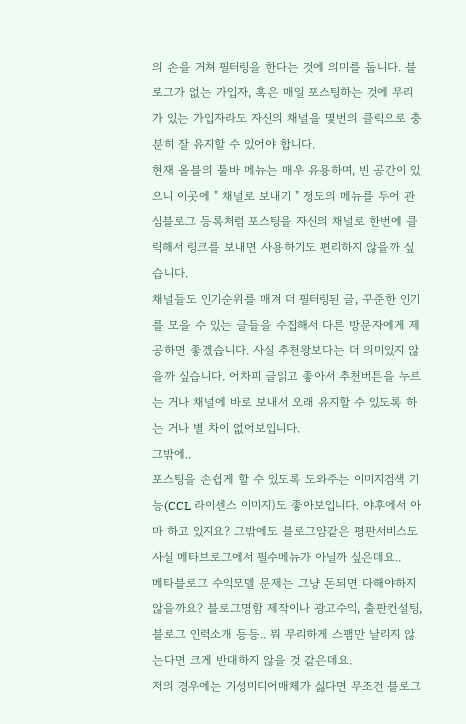의 손을 거쳐 필터링을 한다는 것에 의미를 둡니다. 블로그가 없는 가입자, 혹은 매일 포스팅하는 것에 무리가 있는 가입자라도 자신의 채널을 몇번의 클릭으로 충분히 잘 유지할 수 있어야 합니다.
현재 올블의 툴바 메뉴는 매우 유용하며, 빈 공간이 있으니 이곳에 " 채널로 보내기 " 정도의 메뉴를 두어 관심블로그 등록처럼 포스팅을 자신의 채널로 한번에 클릭해서 링크를 보내면 사용하기도 편리하지 않을까 싶습니다.
채널들도 인기순위를 매겨 더 필터링된 글, 꾸준한 인기를 모을 수 있는 글들을 수집해서 다른 방문자에게 제공하면 좋겠습니다. 사실 추천왕보다는 더 의미있지 않을까 싶습니다. 어차피 글읽고 좋아서 추천버튼을 누르는 거나 채널에 바로 보내서 오래 유지할 수 있도록 하는 거나 별 차이 없어보입니다.
그밖에..
포스팅을 손쉽게 할 수 있도록 도와주는 이미지검색 기능(CCL 라이센스 이미지)도 좋아보입니다. 야후에서 아마 하고 있지요? 그밖에도 블로그얌같은 평판서비스도 사실 메타브로그에서 필수메뉴가 아닐까 싶은데요..
메타블로그 수익모델 문제는 그냥 돈되면 다해야하지 않을까요? 블로그명함 제작이나 광고수익, 출판컨설팅, 블로그 인력소개 등등.. 뭐 무리하게 스팸만 날리지 않는다면 크게 반대하지 않을 것 같은데요.
저의 경우에는 기성미디어매체가 싫다면 무조건 블로그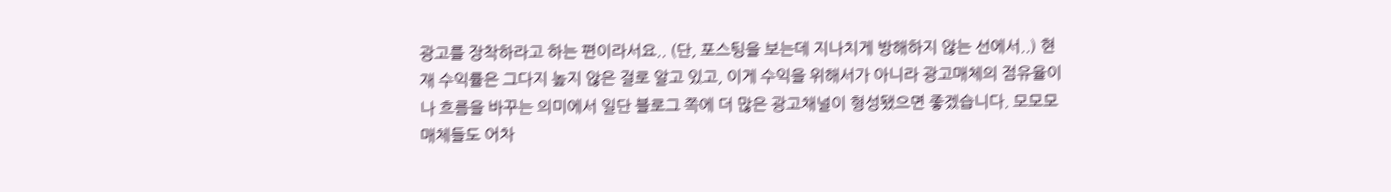광고를 장착하라고 하는 편이라서요.. (단, 포스팅을 보는데 지나치게 방해하지 않는 선에서..) 현재 수익률은 그다지 높지 않은 걸로 알고 있고, 이게 수익을 위해서가 아니라 광고매체의 점유율이나 흐름을 바꾸는 의미에서 일단 블로그 쪽에 더 많은 광고채널이 형성됐으면 좋겠습니다. 모모모 매체들도 어차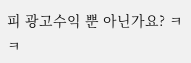피 광고수익 뿐 아닌가요? ㅋㅋ